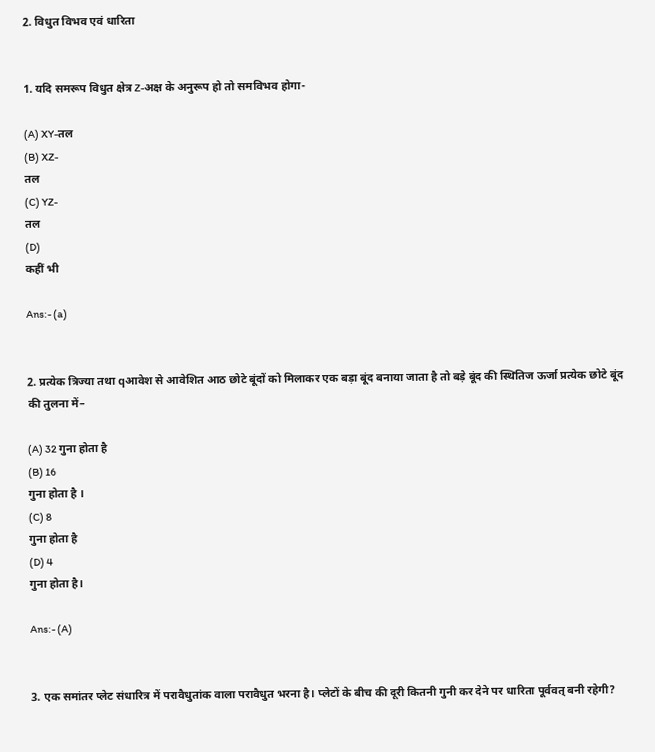2. विधुत विभव एवं धारिता


1. यदि समरूप विधुत क्षेत्र Z-अक्ष के अनुरूप हो तो समविभव होगा-

(A) XY-तल
(B) XZ-
तल
(C) YZ-
तल
(D)
कहीं भी

Ans:- (a)


2. प्रत्येक त्रिज्या तथा qआवेश से आवेशित आठ छोटे बूंदों को मिलाकर एक बड़ा बूंद बनाया जाता है तो बड़े बूंद की स्थितिज ऊर्जा प्रत्येक छोटे बूंद की तुलना में–

(A) 32 गुना होता है
(B) 16
गुना होता है ।
(C) 8
गुना होता है
(D) 4
गुना होता है।

Ans:- (A)


3. एक समांतर प्लेट संधारित्र में परावैधुतांक वाला परावैधुत भरना है। प्लेटों के बीच की दूरी कितनी गुनी कर देने पर धारिता पूर्ववत् बनी रहेगी?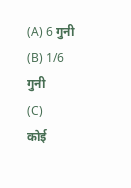(A) 6 गुनी
(B) 1/6
गुनी
(C)
कोई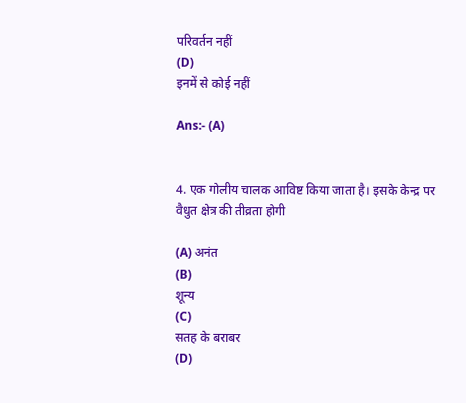परिवर्तन नहीं
(D)
इनमें से कोई नहीं

Ans:- (A)


4. एक गोलीय चालक आविष्ट किया जाता है। इसके केन्द्र पर वैधुत क्षेत्र की तीव्रता होगी

(A) अनंत
(B)
शून्य
(C)
सतह के बराबर
(D)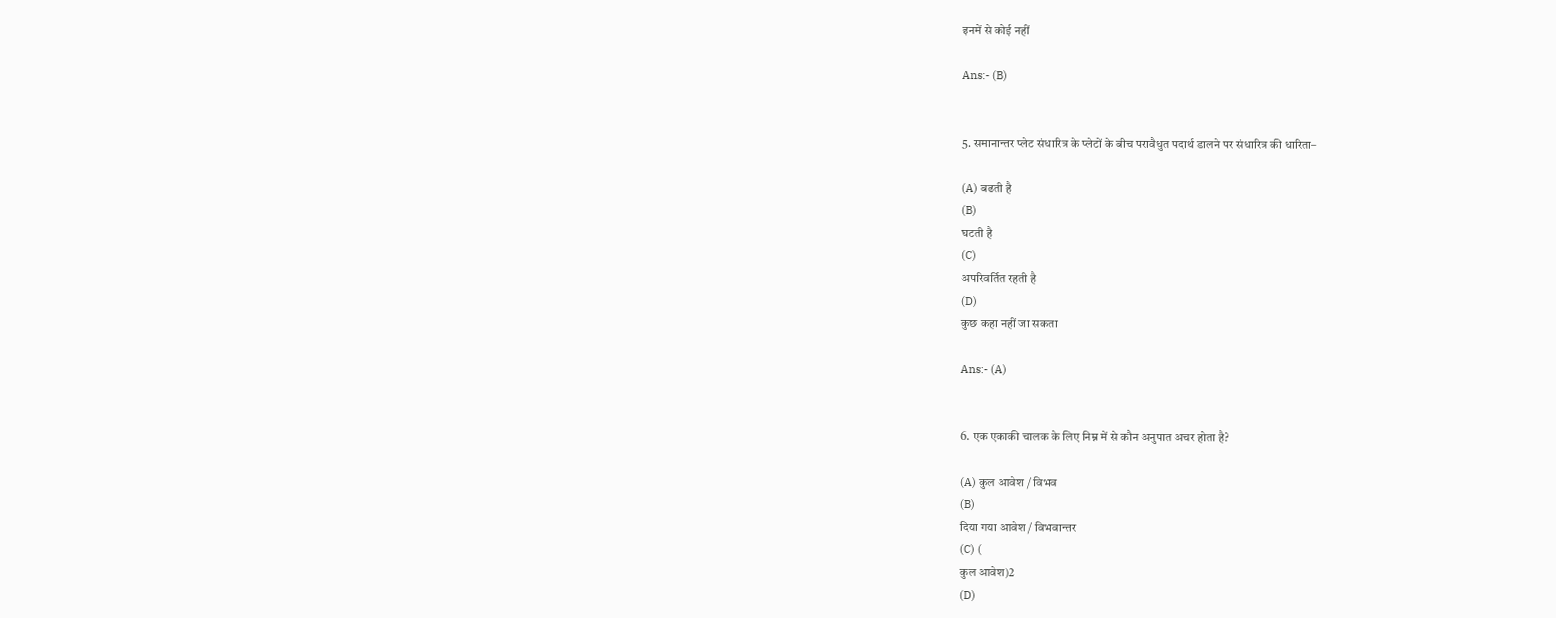इनमें से कोई नहीं

Ans:- (B)


5. समानान्तर प्लेट संधारित्र के प्लेटों के बीच परावैधुत पदार्थ डालने पर संधारित्र की धारिता–

(A) बढती है
(B)
घटती है
(C)
अपरिवर्तित रहती है
(D)
कुछ कहा नहीं जा सकता

Ans:- (A)


6. एक एकाकी चालक के लिए निम्न में से कौन अनुपात अचर होता है?

(A) कुल आवेश / विभव
(B)
दिया गया आवेश / विभवान्तर
(C) (
कुल आवेश)2
(D)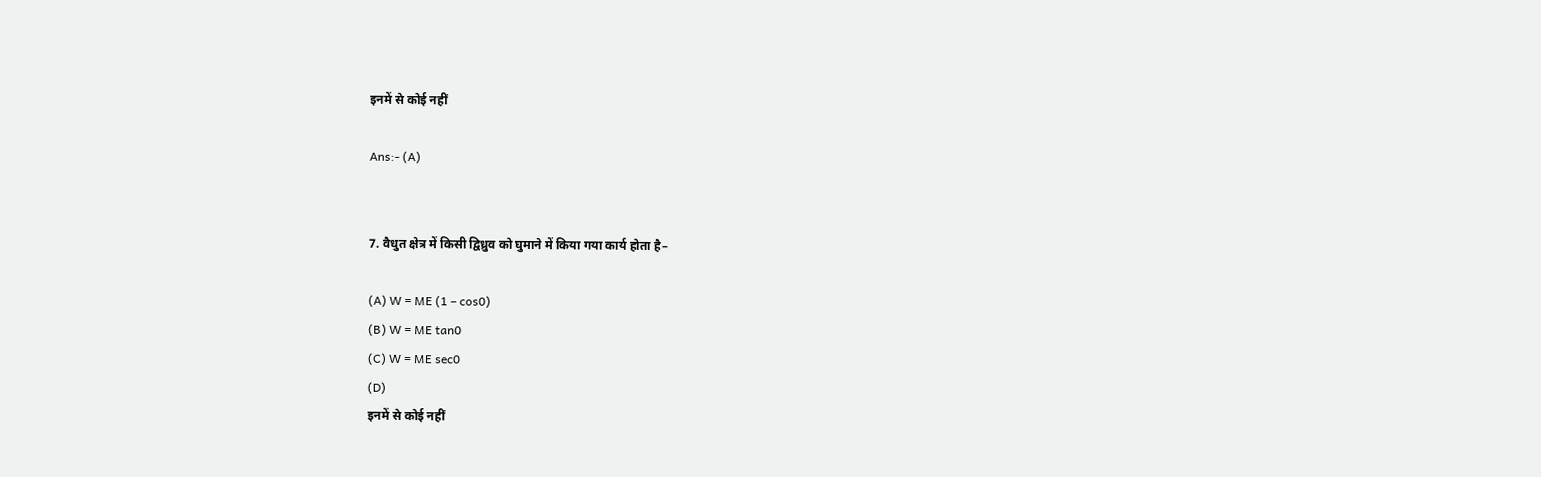इनमें से कोई नहीं

Ans:- (A)


7. वैधुत क्षेत्र में किसी द्विध्रुव को घुमाने में किया गया कार्य होता है–

(A) W = ME (1 – cos0)
(B) W = ME tan0
(C) W = ME sec0
(D)
इनमें से कोई नहीं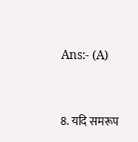Ans:- (A)


8. यदि समरूप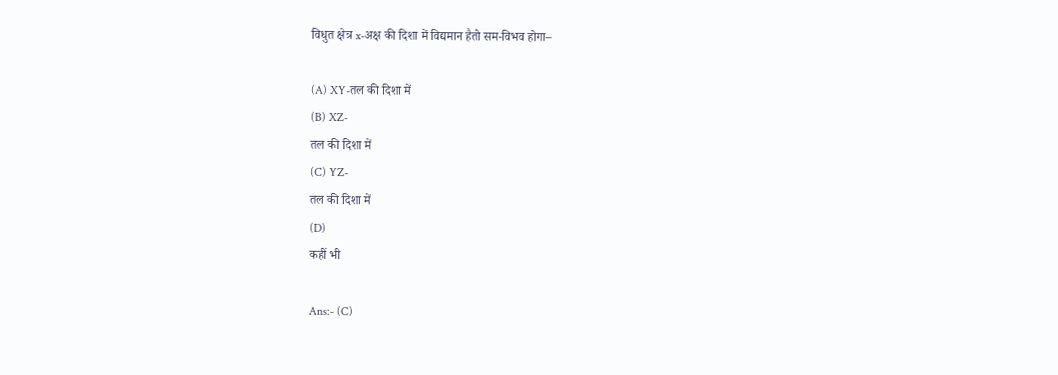विधुत क्षेत्र x-अक्ष की दिशा में विद्यमान हैतो सम-विभव होगा–

(A) XY-तल की दिशा में
(B) XZ-
तल की दिशा में
(C) YZ-
तल की दिशा में
(D)
कहीं भी

Ans:- (C)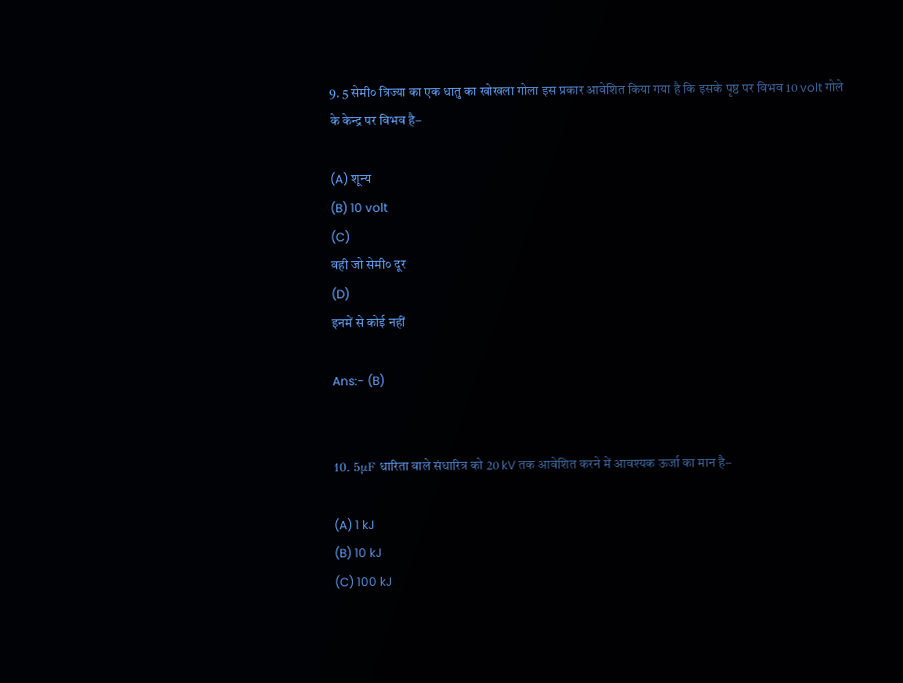9. 5 सेमी० त्रिज्या का एक धातु का खोखला गोला इस प्रकार आवेशित किया गया है कि इसके पृष्ठ पर विभव 10 volt गोले के केन्द्र पर विभव है–

(A) शून्य
(B) 10 volt
(C)
वही जो सेमी० दूर
(D)
इनमें से कोई नहीं

Ans:- (B)


10. 5μF धारिता वाले संधारित्र को 20 kV तक आवेशित करने में आवश्यक ऊर्जा का मान है–

(A) 1 kJ
(B) 10 kJ
(C) 100 kJ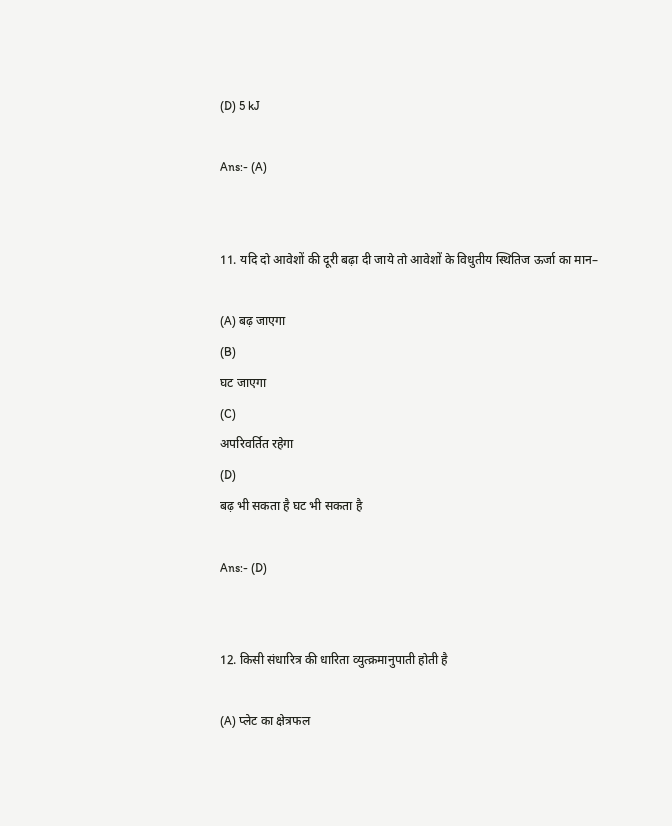(D) 5 kJ

Ans:- (A)


11. यदि दो आवेशों की दूरी बढ़ा दी जाये तो आवेशों के विधुतीय स्थितिज ऊर्जा का मान–

(A) बढ़ जाएगा
(B)
घट जाएगा
(C)
अपरिवर्तित रहेगा
(D)
बढ़ भी सकता है घट भी सकता है

Ans:- (D)


12. किसी संधारित्र की धारिता व्युत्क्रमानुपाती होती है

(A) प्लेट का क्षेत्रफल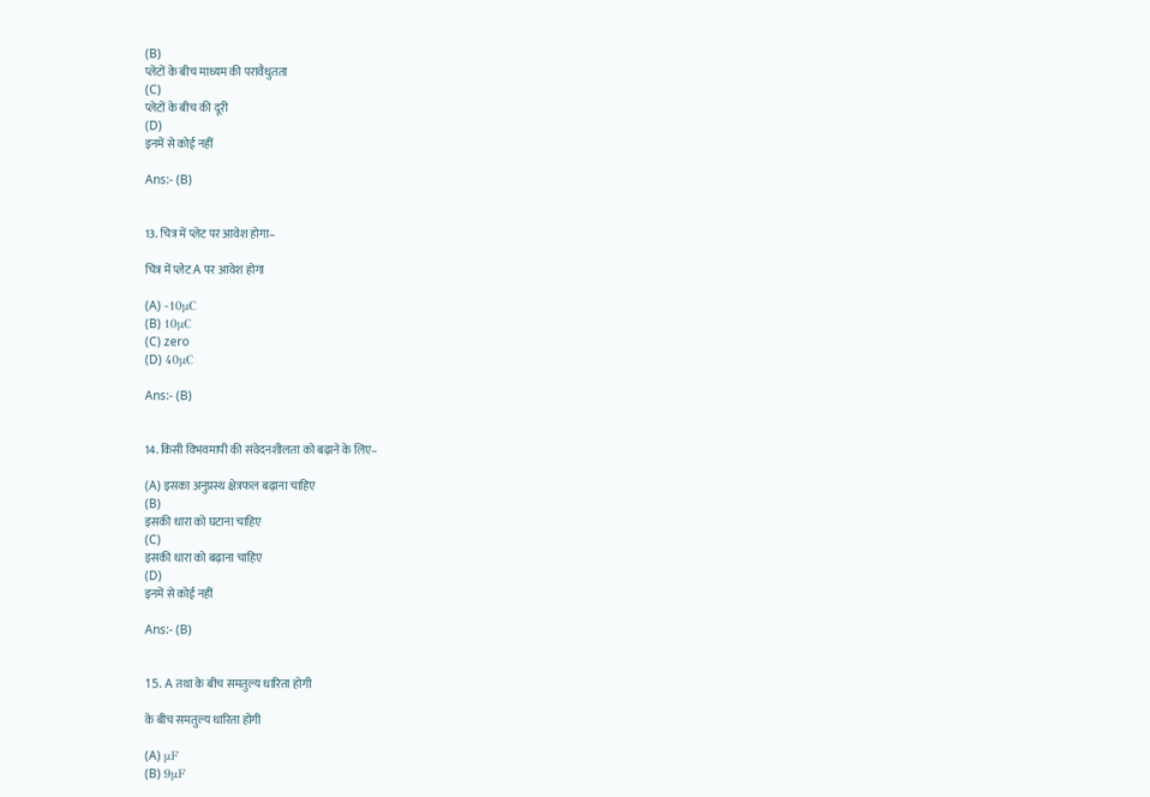(B)
प्लेटों के बीच माध्यम की परावैधुतता
(C)
प्लेटों के बीच की दूरी
(D)
इनमें से कोई नहीं

Ans:- (B)


13. चित्र में प्लेट पर आवेश होगा–

चित्र में प्लेट A पर आवेश होगा

(A) -10μC
(B) 10μC
(C) zero
(D) 40μC

Ans:- (B)


14. किसी विभवमापी की संवेदनशीलता को बढ़ाने के लिए–

(A) इसका अनुप्रस्थ क्षेत्रफल बढ़ाना चाहिए
(B)
इसकी धारा को घटाना चाहिए
(C)
इसकी धारा को बढ़ाना चाहिए
(D)
इनमें से कोई नहीं

Ans:- (B)


15. A तथा के बीच समतुल्य धारिता होगी

के बीच समतुल्य धारिता होगी

(A) μF
(B) 9μF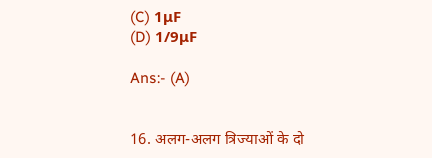(C) 1μF
(D) 1/9μF

Ans:- (A)


16. अलग-अलग त्रिज्याओं के दो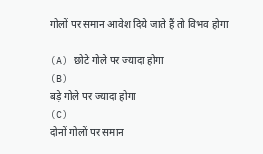गोलों पर समान आवेश दिये जाते हैं तो विभव होगा

(A) छोटे गोले पर ज्यादा होगा
(B)
बड़े गोले पर ज्यादा होगा
(C)
दोनों गोलों पर समान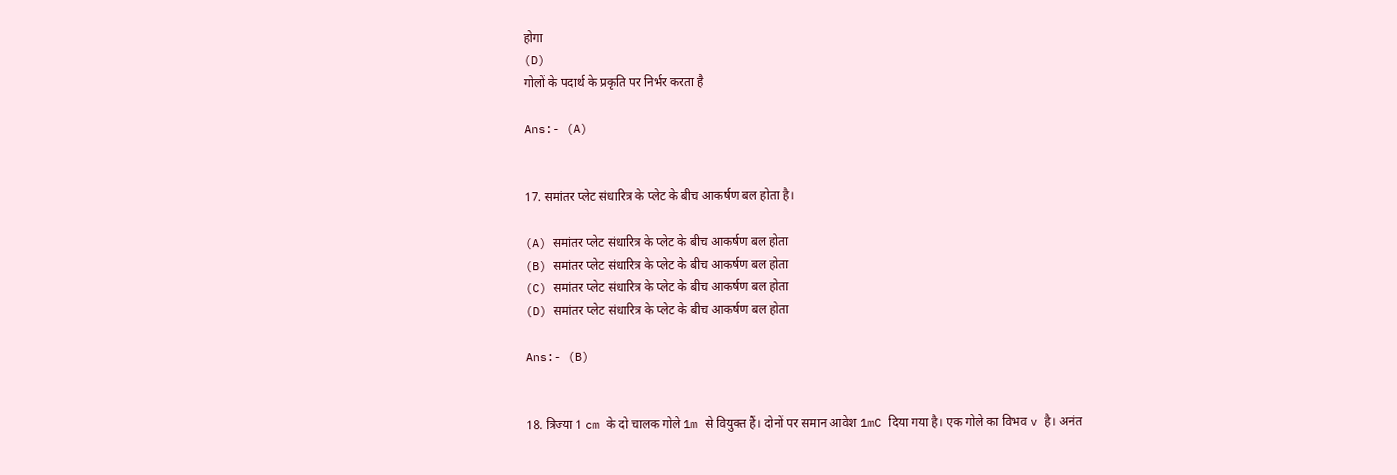होगा
(D)
गोलों के पदार्थ के प्रकृति पर निर्भर करता है

Ans:- (A)


17. समांतर प्लेट संधारित्र के प्लेट के बीच आकर्षण बल होता है।

(A) समांतर प्लेट संधारित्र के प्लेट के बीच आकर्षण बल होता
(B) समांतर प्लेट संधारित्र के प्लेट के बीच आकर्षण बल होता
(C) समांतर प्लेट संधारित्र के प्लेट के बीच आकर्षण बल होता
(D) समांतर प्लेट संधारित्र के प्लेट के बीच आकर्षण बल होता

Ans:- (B)


18. त्रिज्या 1 cm के दो चालक गोले 1m से वियुक्त हैं। दोनों पर समान आवेश 1mC दिया गया है। एक गोले का विभव v है। अनंत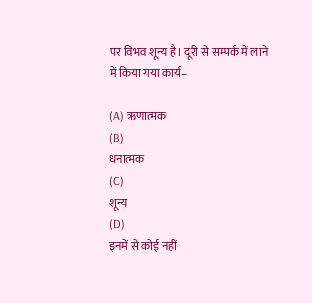पर विभव शून्य है। दूरी से सम्पर्क में लाने में किया गया कार्य–

(A) ऋणात्मक
(B)
धनात्मक
(C)
शून्य
(D)
इनमें से कोई नहीं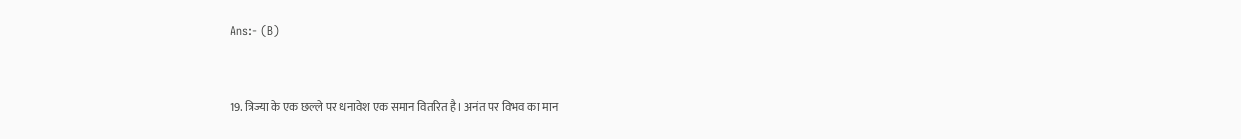Ans:- (B)


19. त्रिज्या के एक छल्ले पर धनावेश एक समान वितरित है। अनंत पर विभव का मान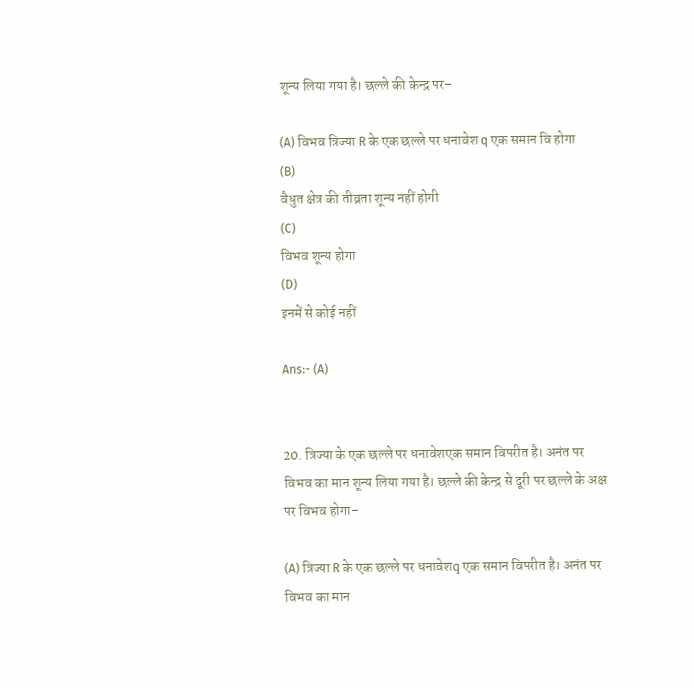शून्य लिया गया है। छल्ले की केन्द्र पर–

(A) विभव त्रिज्या R के एक छल्ले पर धनावेश q एक समान वि होगा
(B)
वैधुत क्षेत्र की तीव्रता शून्य नहीं होगी
(C)
विभव शून्य होगा
(D)
इनमें से कोई नहीं

Ans:- (A)


20. त्रिज्या के एक छल्ले पर धनावेशएक समान विपरीत है। अनंत पर विभव का मान शून्य लिया गया है। छल्ले की केन्द्र से दूरी पर छल्ले के अक्ष पर विभव होगा–

(A) त्रिज्या R के एक छल्ले पर धनावेशq एक समान विपरीत है। अनंत पर विभव का मान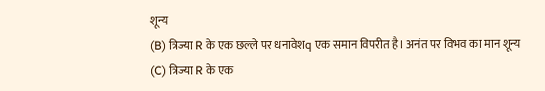शून्य
(B) त्रिज्या R के एक छल्ले पर धनावेशq एक समान विपरीत है। अनंत पर विभव का मान शून्य
(C) त्रिज्या R के एक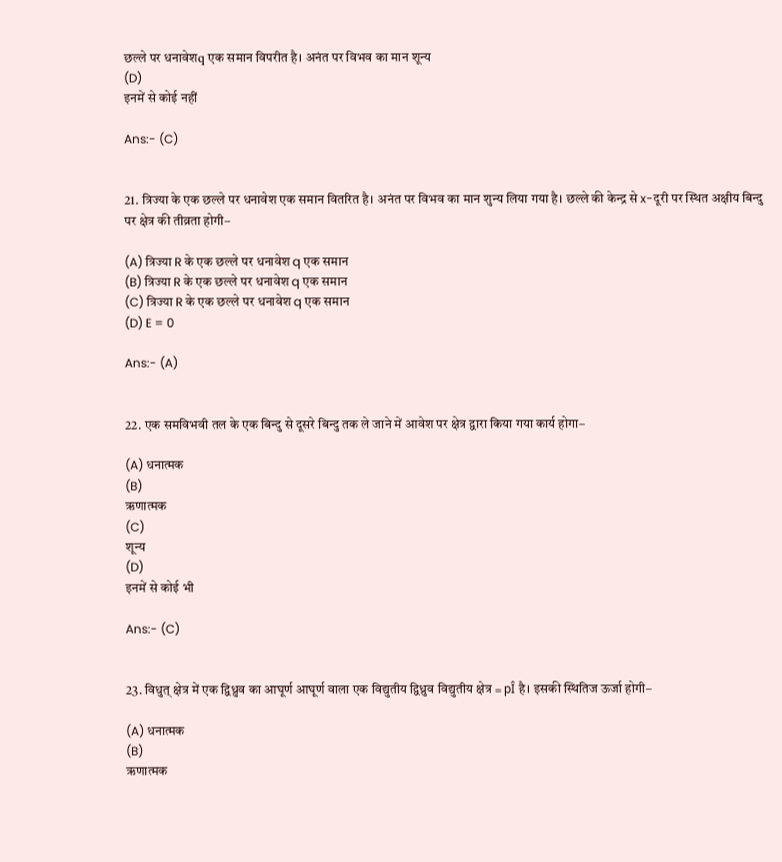छल्ले पर धनावेशq एक समान विपरीत है। अनंत पर विभव का मान शून्य
(D)
इनमें से कोई नहीं

Ans:- (C)


21. त्रिज्या के एक छल्ले पर धनावेश एक समान वितरित है। अनंत पर विभव का मान शुन्य लिया गया है। छल्ले की केन्द्र से x-दूरी पर स्थित अक्षीय बिन्दु पर क्षेत्र की तीव्रता होगी–

(A) त्रिज्या R के एक छल्ले पर धनावेश q एक समान
(B) त्रिज्या R के एक छल्ले पर धनावेश q एक समान
(C) त्रिज्या R के एक छल्ले पर धनावेश q एक समान
(D) E = 0

Ans:- (A)


22. एक समविभवी तल के एक बिन्दु से दूसरे बिन्दु तक ले जाने में आवेश पर क्षेत्र द्वारा किया गया कार्य होगा–

(A) धनात्मक
(B)
ऋणात्मक
(C)
शून्य
(D)
इनमें से कोई भी

Ans:- (C)


23. विधुत् क्षेत्र में एक द्विध्रुव का आघूर्ण आघूर्ण वाला एक विद्युतीय द्विध्रुव विद्युतीय क्षेत्र = pÎ है। इसकी स्थितिज ऊर्जा होगी–

(A) धनात्मक
(B)
ऋणात्मक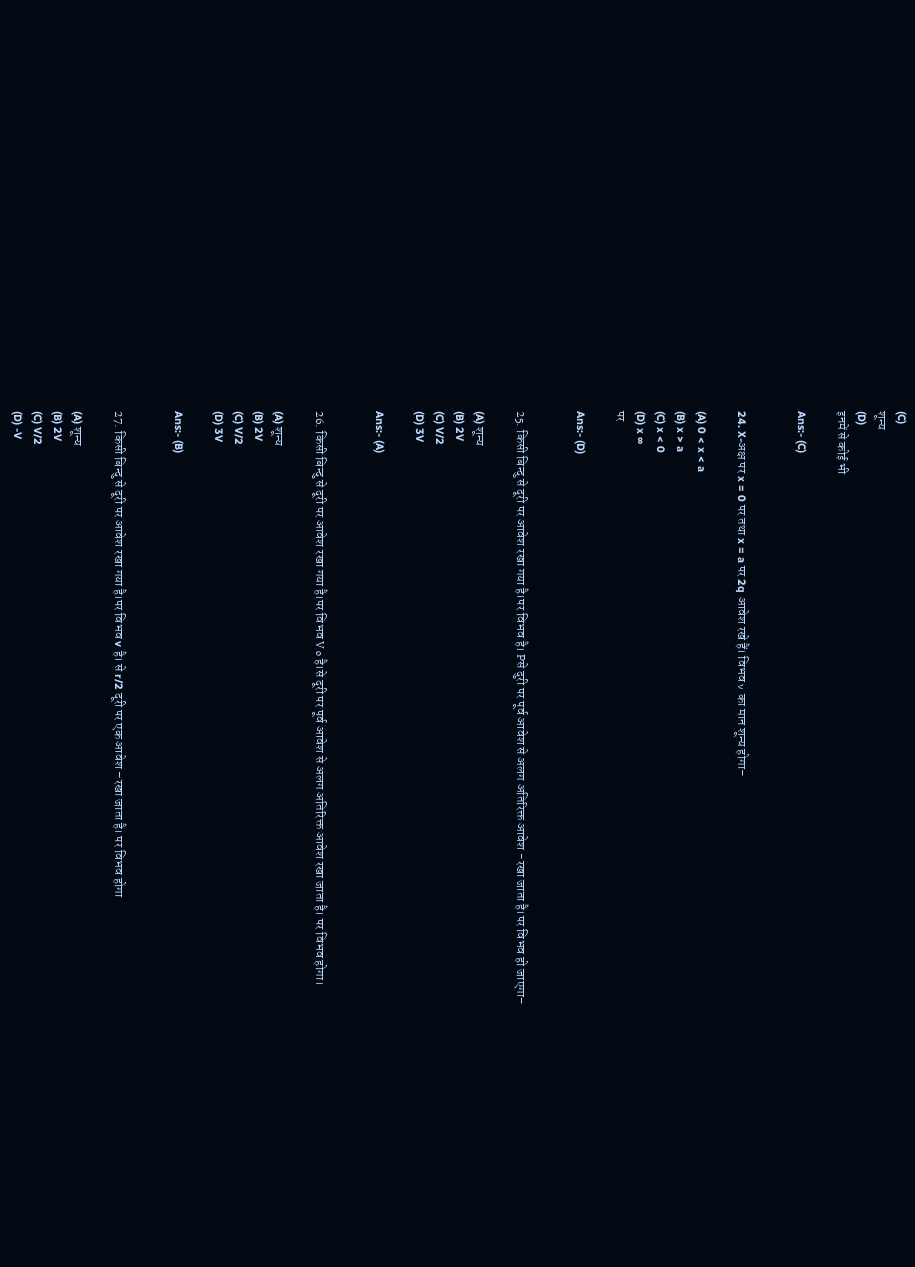(C)
शून्य
(D)
इनमें से कोई भी

Ans:- (C)


24. X-अक्ष पर x = 0 पर तथा x = a पर 2q आवेश रखे हैं। विभव ν का मान शून्य होगा–

(A) 0 < x < a
(B) x > a
(C) x < 0
(D) x ∞
पर

Ans:- (D)


25. किसी बिन्दु से दूरी पर आवेश रखा गया है।पर विभव है। Pसे दुरी पर पूर्व आवेश से अलग अतिरिक्त आवेश -रखा जाता है।पर विभव हो जाएगा–

(A) शून्य
(B) 2V
(C) V/2
(D) 3V

Ans:- (A)


26. किसी बिन्दु से दूरी पर आवेश रखा गया है।पर विभव V० है।से दूरी पर पूर्व आवेश से अलग अतिरिक्त आवेश रखा जाता है। पर विभव होगा।

(A) शून्य
(B) 2V
(C) V/2
(D) 3V

Ans:- (B)


27. किसी बिन्दु से दूरी पर आवेश रखा गया है।पर विभव v है। से r/2 दूरी पर एक आवेश –रखा जाता है। पर विभव होगा

(A) शून्य
(B) 2V
(C) V/2
(D) -V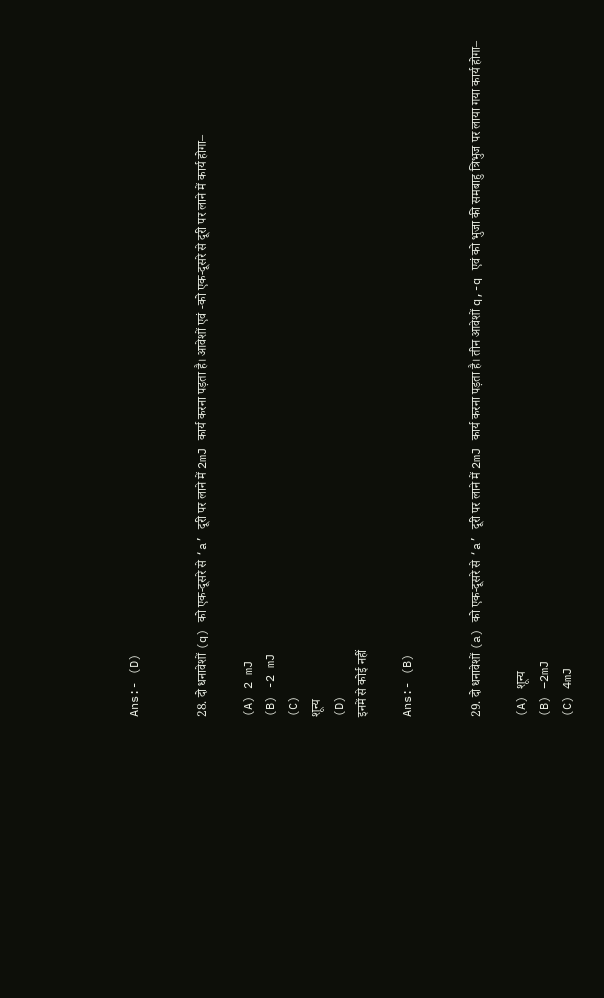Ans:- (D)


28. दो धनावेशों (q) को एक-दूसरे से ‘a’ दूरी पर लाने में 2mJ कार्य करना पड़ता है। आवेशों एवं -को एक-दूसरे से दूरी पर लाने में कार्य होगा–

(A) 2 mJ
(B) -2 mJ
(C)
शून्य
(D)
इनमें से कोई नहीं

Ans:- (B)


29. दो धनावेशों (a) को एक-दूसरे से ‘a’ दूरी पर लाने में 2mJ कार्य करना पड़ता है। तीन आवेशों q,-q एवं को भुजा की समबाहु त्रिभुज पर लाया गया कार्य होगा–

(A) शून्य
(B) –2mJ
(C) 4mJ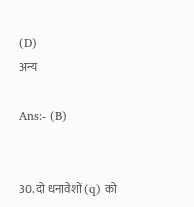(D)
अन्य

Ans:- (B)


30. दो धनावेशों (q) को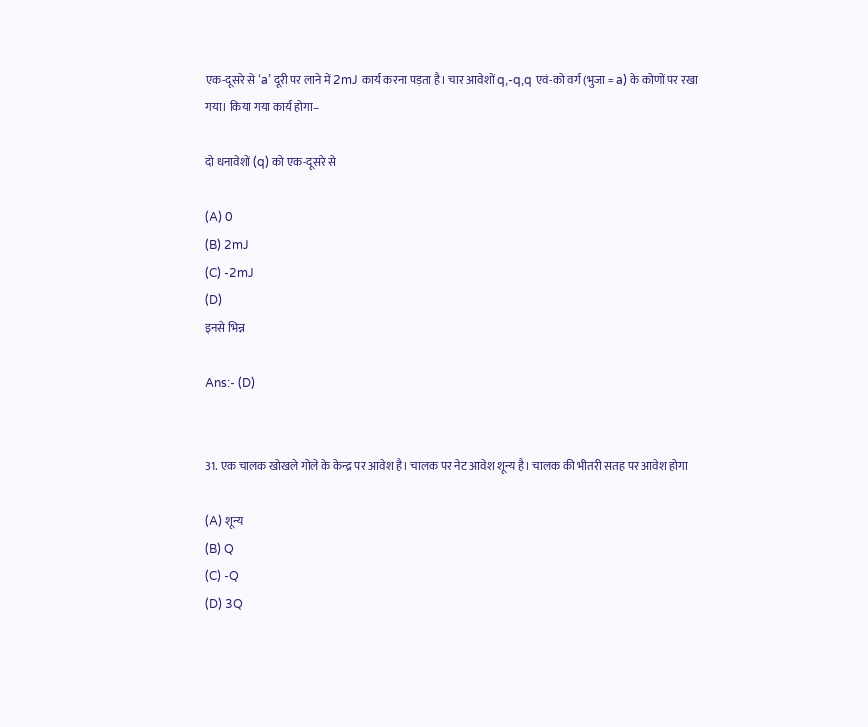एक-दूसरे से ‘a’ दूरी पर लाने में 2mJ कार्य करना पड़ता है। चार आवेशों q,-q,q एवं-को वर्ग (भुजा = a) के कोणों पर रखा गया। किया गया कार्य होगा–

दो धनावेशों (q) को एक-दूसरे से

(A) 0
(B) 2mJ
(C) -2mJ
(D)
इनसे भिन्न

Ans:- (D)


31. एक चालक खोखले गोले के केन्द्र पर आवेश है। चालक पर नेट आवेश शून्य है। चालक की भीतरी सतह पर आवेश होगा

(A) शून्य
(B) Q
(C) -Q
(D) 3Q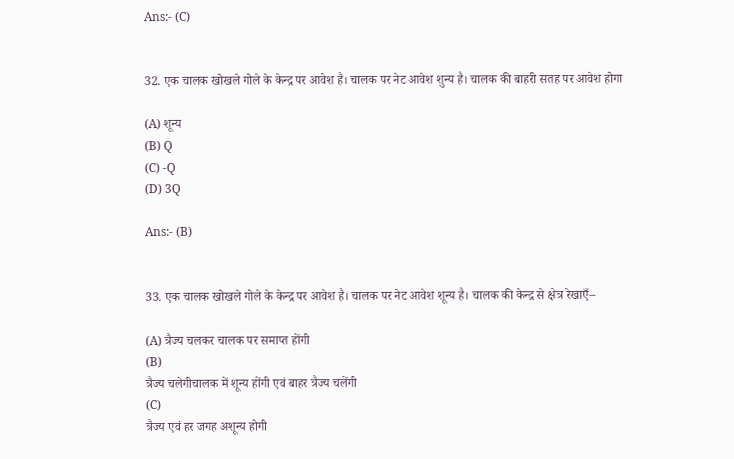Ans:- (C)


32. एक चालक खोखले गोले के केन्द्र पर आवेश है। चालक पर नेट आवेश शुन्य है। चालक की बाहरी सतह पर आवेश होगा

(A) शून्य
(B) Q
(C) -Q
(D) 3Q

Ans:- (B)


33. एक चालक खोखले गोले के केन्द्र पर आवेश है। चालक पर नेट आवेश शून्य है। चालक की केन्द्र से क्षेत्र रेखाएँ–

(A) त्रैज्य चलकर चालक पर समाप्त होंगी
(B)
त्रैज्य चलेगीचालक में शून्य होंगी एवं बाहर त्रैज्य चलेंगी
(C)
त्रैज्य एवं हर जगह अशून्य होगी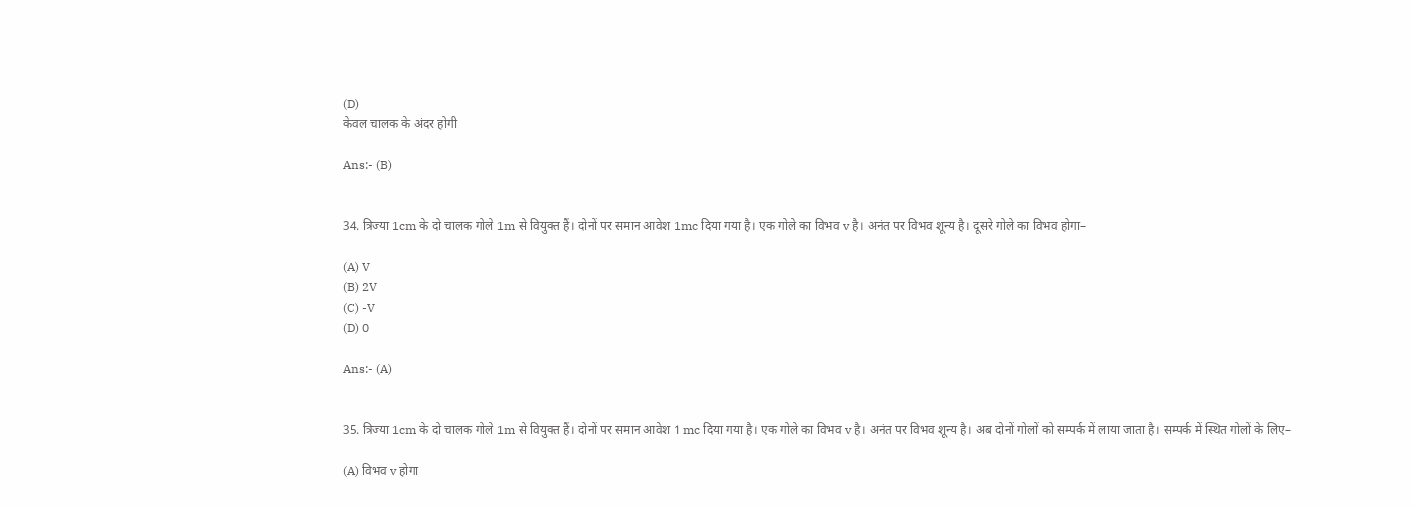(D)
केवल चालक के अंदर होगी

Ans:- (B)


34. त्रिज्या 1cm के दो चालक गोले 1m से वियुक्त हैं। दोनों पर समान आवेश 1mc दिया गया है। एक गोले का विभव v है। अनंत पर विभव शून्य है। दूसरे गोले का विभव होगा–

(A) V
(B) 2V
(C) -V
(D) 0

Ans:- (A)


35. त्रिज्या 1cm के दो चालक गोले 1m से वियुक्त हैं। दोनों पर समान आवेश 1 mc दिया गया है। एक गोले का विभव v है। अनंत पर विभव शून्य है। अब दोनों गोलों को सम्पर्क में लाया जाता है। सम्पर्क में स्थित गोलों के लिए–

(A) विभव v होगा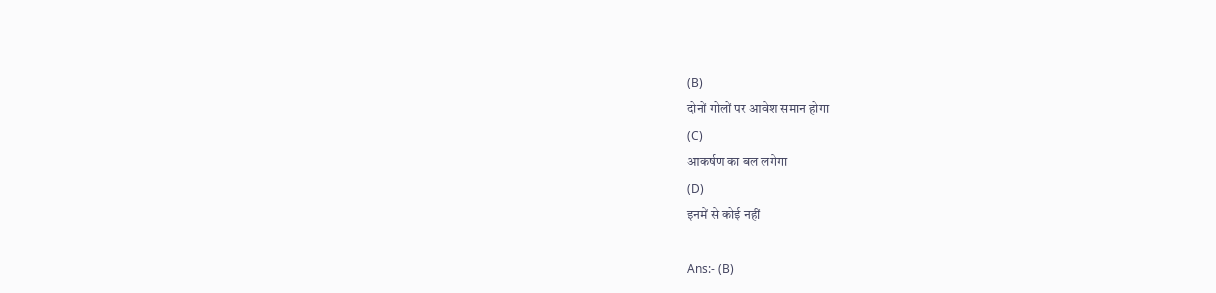(B)
दोनों गोलों पर आवेश समान होगा
(C)
आकर्षण का बल लगेगा
(D)
इनमें से कोई नहीं

Ans:- (B)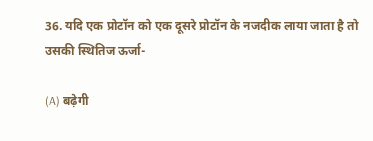36. यदि एक प्रोटॉन को एक दूसरे प्रोटॉन के नजदीक लाया जाता है तो उसकी स्थितिज ऊर्जा-

(A) बढ़ेगी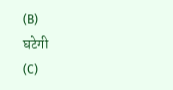(B)
घटेगी
(C)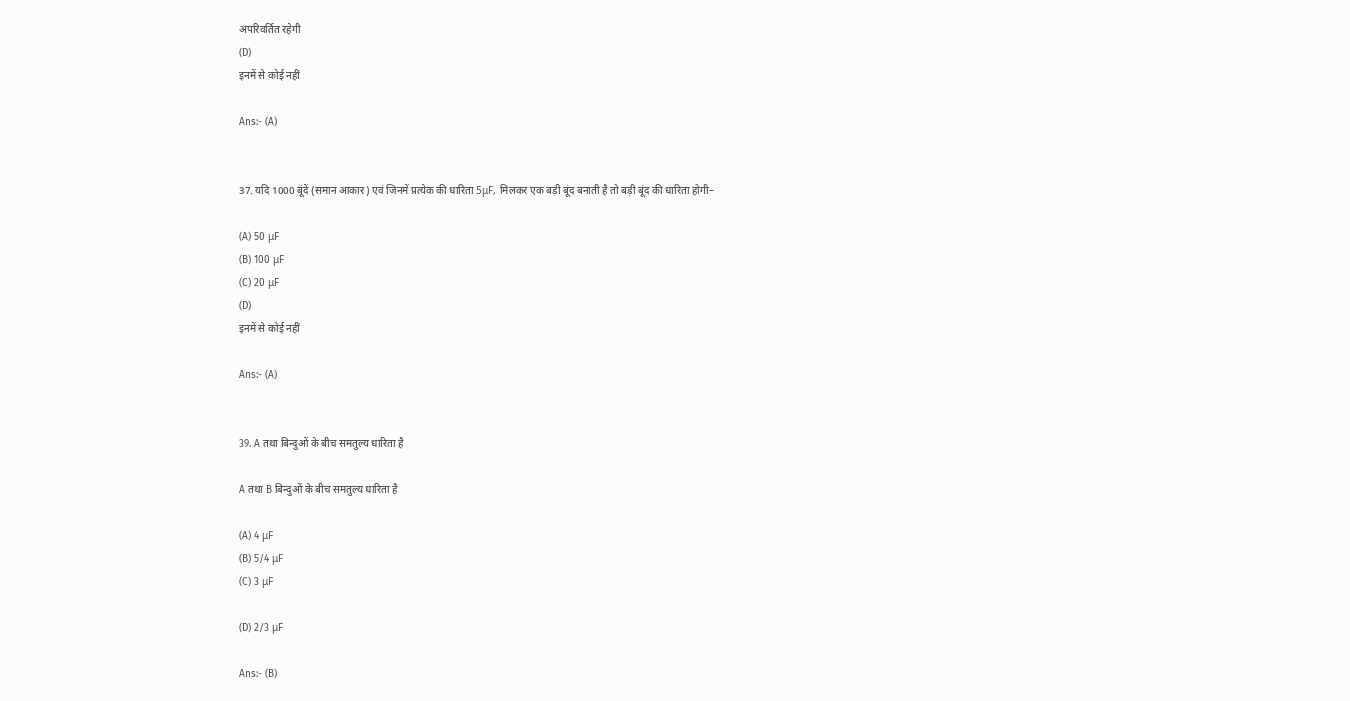अपरिवर्तित रहेगी
(D)
इनमें से कोई नहीं

Ans:- (A)


37. यदि 1000 बूंदें (समान आकार) एवं जिनमें प्रत्येक की धारिता 5μF, मिलकर एक बड़ी बूंद बनाती है तो बड़ी बूंद की धारिता होगी–

(A) 50 μF
(B) 100 μF
(C) 20 μF
(D)
इनमें से कोई नहीं

Ans:- (A)


39. A तथा बिन्दुओं के बीच समतुल्य धारिता है

A तथा B बिन्दुओं के बीच समतुल्य धारिता है

(A) 4 μF
(B) 5/4 μF
(C) 3 μF

(D) 2/3 μF

Ans:- (B)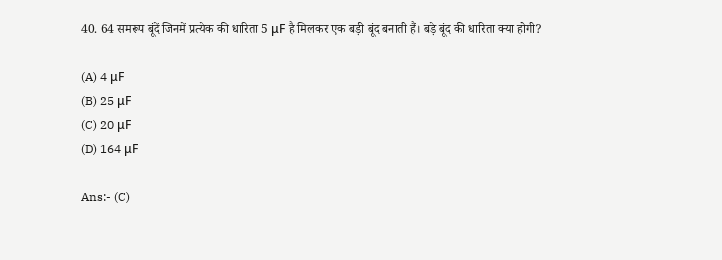40. 64 समरूप बूंदें जिनमें प्रत्येक की धारिता 5 μF है मिलकर एक बड़ी बूंद बनाती हैं। बड़े बूंद की धारिता क्या होगी?

(A) 4 μF
(B) 25 μF
(C) 20 μF
(D) 164 μF

Ans:- (C)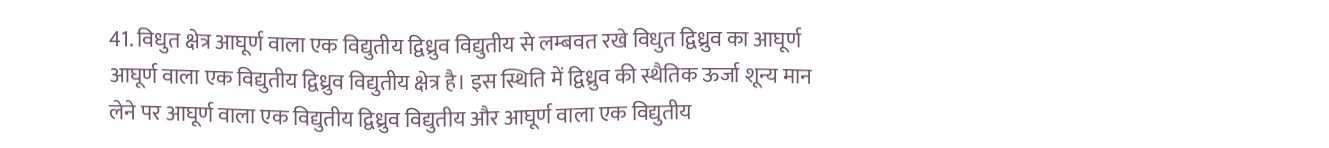41. विधुत क्षेत्र आघूर्ण वाला एक विद्युतीय द्विध्रुव विद्युतीय से लम्बवत रखे विधुत द्विध्रुव का आघूर्ण आघूर्ण वाला एक विद्युतीय द्विध्रुव विद्युतीय क्षेत्र है। इस स्थिति में द्विध्रुव की स्थैतिक ऊर्जा शून्य मान लेने पर आघूर्ण वाला एक विद्युतीय द्विध्रुव विद्युतीय और आघूर्ण वाला एक विद्युतीय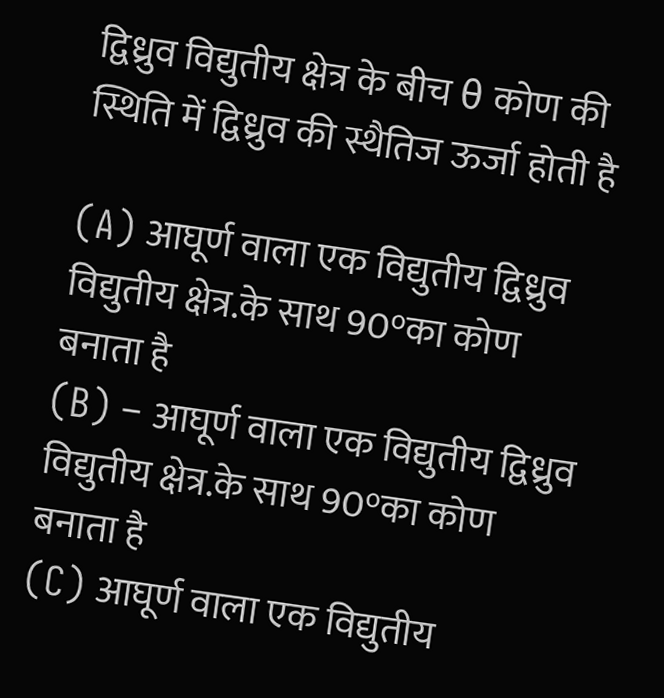द्विध्रुव विद्युतीय क्षेत्र के बीच θ कोण की स्थिति में द्विध्रुव की स्थैतिज ऊर्जा होती है

(A) आघूर्ण वाला एक विद्युतीय द्विध्रुव विद्युतीय क्षेत्र.के साथ 90°का कोण बनाता है
(B) – आघूर्ण वाला एक विद्युतीय द्विध्रुव विद्युतीय क्षेत्र.के साथ 90°का कोण बनाता है
(C) आघूर्ण वाला एक विद्युतीय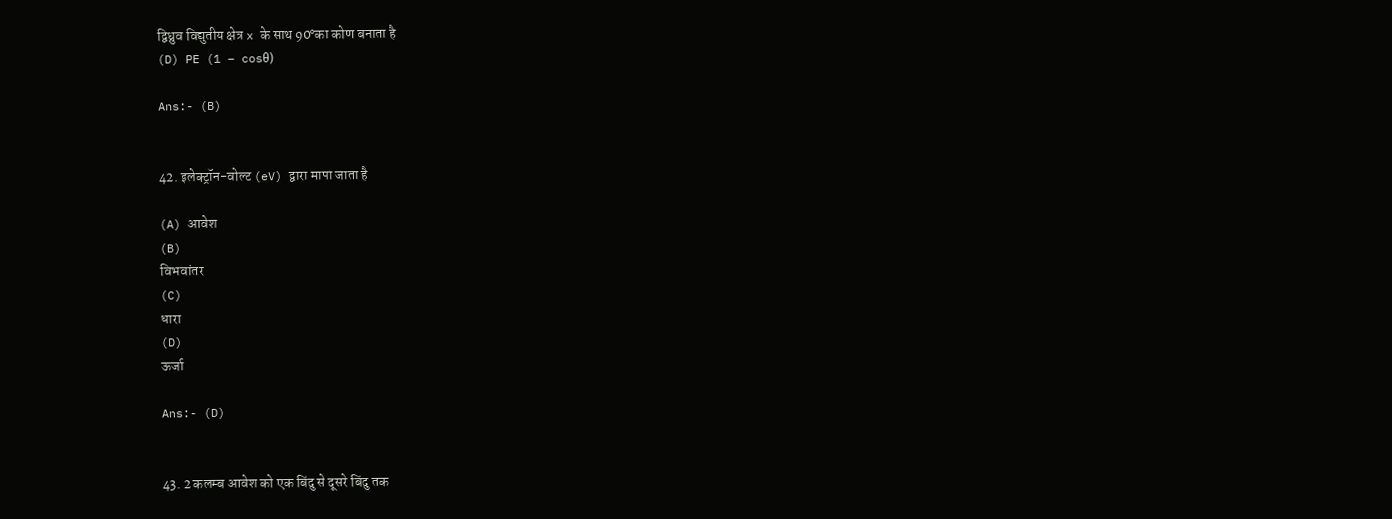द्विध्रुव विद्युतीय क्षेत्र x के साथ 90°का कोण बनाता है
(D) PE (1 – cosθ)

Ans:- (B)


42. इलेक्ट्रॉन-वोल्ट (eV) द्वारा मापा जाता है

(A) आवेश
(B)
विभवांतर
(C)
धारा
(D)
ऊर्जा

Ans:- (D)


43. 2 कलम्ब आवेश को एक बिंदु से दूसरे बिंदु तक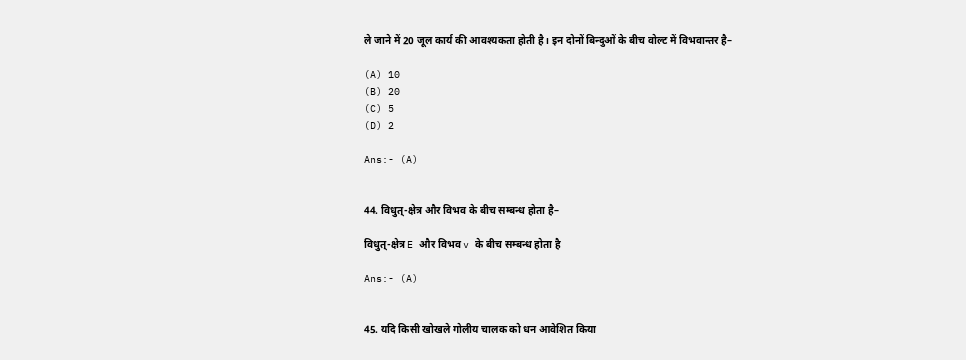ले जाने में 20 जूल कार्य की आवश्यकता होती है। इन दोनों बिन्दुओं के बीच वोल्ट में विभवान्तर है–

(A) 10
(B) 20
(C) 5
(D) 2

Ans:- (A)


44. विधुत्-क्षेत्र और विभव के बीच सम्बन्ध होता है–

विधुत्-क्षेत्र E और विभव v के बीच सम्बन्ध होता है

Ans:- (A)


45. यदि किसी खोखले गोलीय चालक को धन आवेशित किया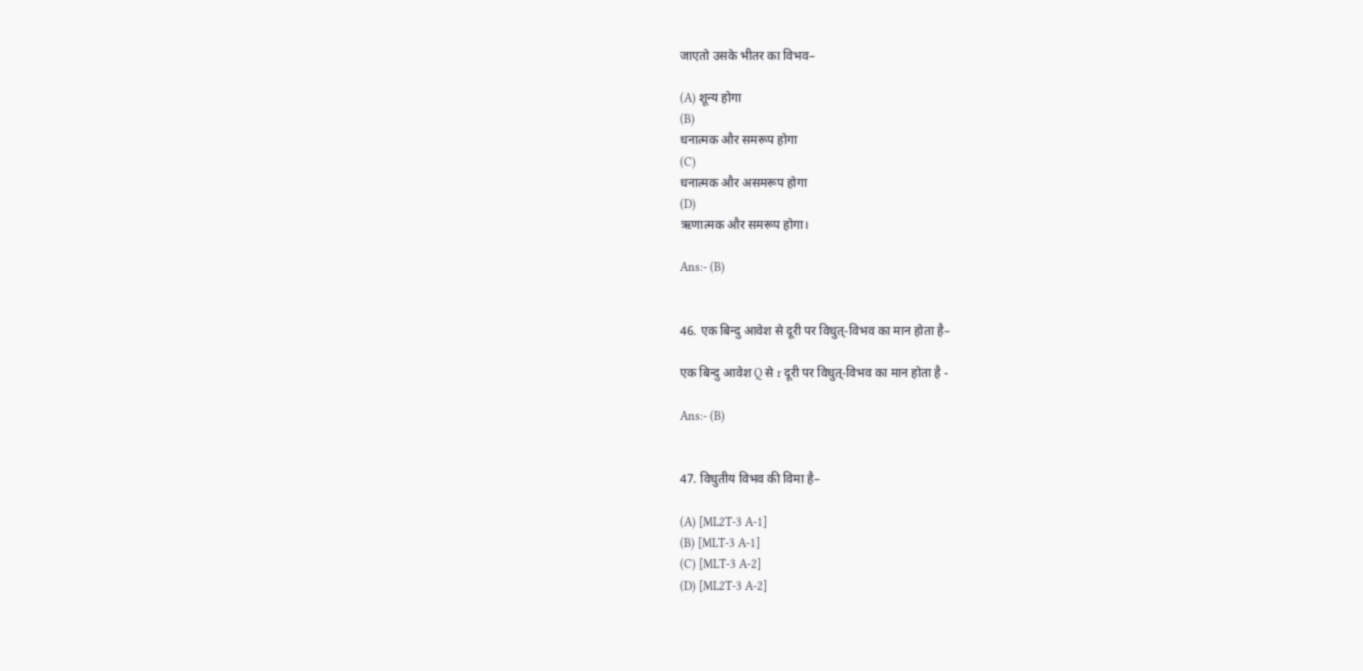जाएतो उसके भीतर का विभव–

(A) शून्य होगा
(B)
धनात्मक और समरूप होगा
(C)
धनात्मक और असमरूप होगा
(D)
ऋणात्मक और समरूप होगा।

Ans:- (B)


46. एक बिन्दु आवेश से दूरी पर विधुत्-विभव का मान होता है–

एक बिन्दु आवेश Q से r दूरी पर विधुत्-विभव का मान होता है -

Ans:- (B)


47. विधुतीय विभव की विमा है–

(A) [ML2T-3 A-1]
(B) [MLT-3 A-1]
(C) [MLT-3 A-2]
(D) [ML2T-3 A-2]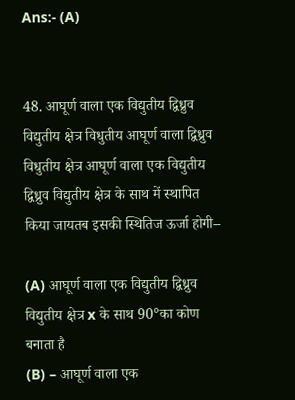Ans:- (A)


48. आघूर्ण वाला एक विद्युतीय द्विध्रुव विद्युतीय क्षेत्र विधुतीय आघूर्ण वाला द्विध्रुव विधुतीय क्षेत्र आघूर्ण वाला एक विद्युतीय द्विध्रुव विद्युतीय क्षेत्र के साथ में स्थापित किया जायतब इसकी स्थितिज ऊर्जा होगी–

(A) आघूर्ण वाला एक विद्युतीय द्विध्रुव विद्युतीय क्षेत्र x के साथ 90°का कोण बनाता है
(B) – आघूर्ण वाला एक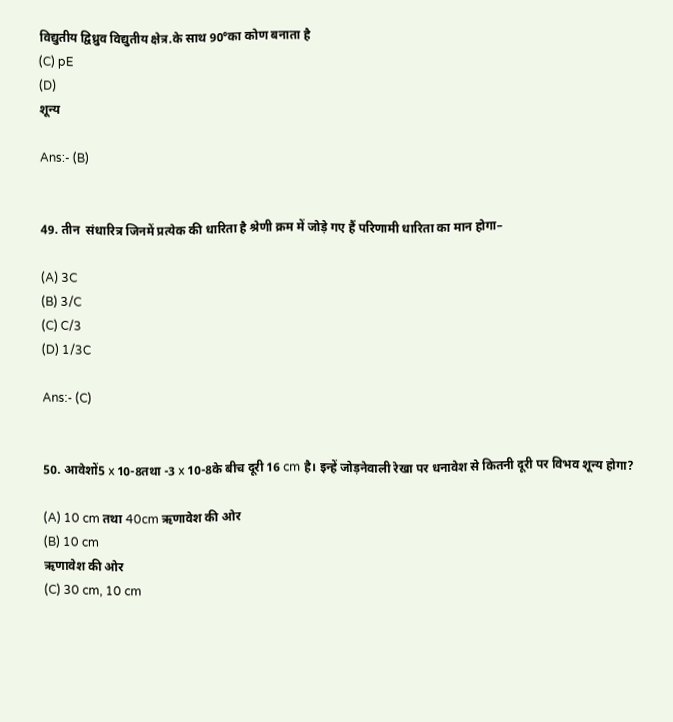विद्युतीय द्विध्रुव विद्युतीय क्षेत्र.के साथ 90°का कोण बनाता है
(C) pE
(D)
शून्य

Ans:- (B)


49. तीन  संधारित्र जिनमें प्रत्येक की धारिता है श्रेणी क्रम में जोड़े गए हैं परिणामी धारिता का मान होगा–

(A) 3C
(B) 3/C
(C) C/3
(D) 1/3C

Ans:- (C)


50. आवेशों5 x 10-8तथा -3 x 10-8के बीच दूरी 16 cm है। इन्हें जोड़नेवाली रेखा पर धनावेश से कितनी दूरी पर विभव शून्य होगा?

(A) 10 cm तथा 40cm ऋणावेश की ओर
(B) 10 cm
ऋणावेश की ओर
(C) 30 cm, 10 cm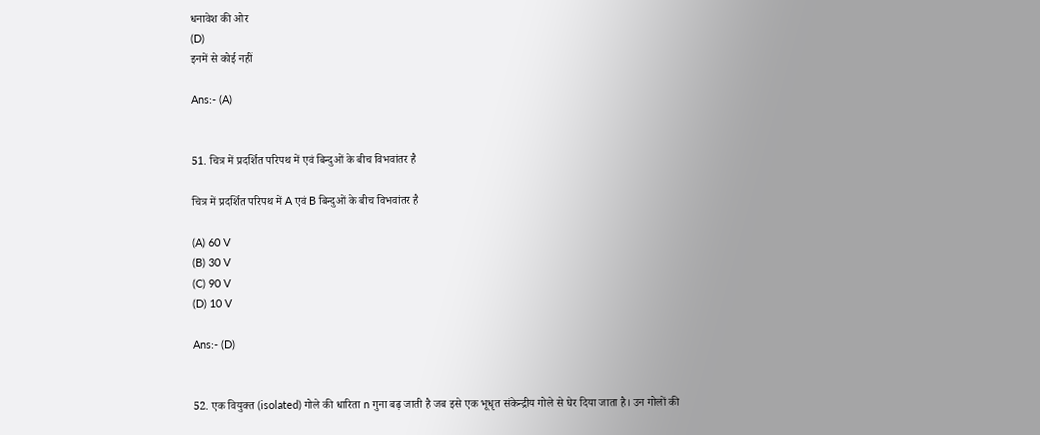धनावेश की ओर
(D)
इनमें से कोई नहीं

Ans:- (A)


51. चित्र में प्रदर्शित परिपथ में एवं बिन्दुओं के बीच विभवांतर है

चित्र में प्रदर्शित परिपथ में A एवं B बिन्दुओं के बीच विभवांतर है

(A) 60 V
(B) 30 V
(C) 90 V
(D) 10 V

Ans:- (D)


52. एक वियुक्त (isolated) गोले की धारिता n गुना बढ़ जाती है जब इसे एक भूधृत संकेन्द्रीय गोले से घेर दिया जाता है। उन गोलों की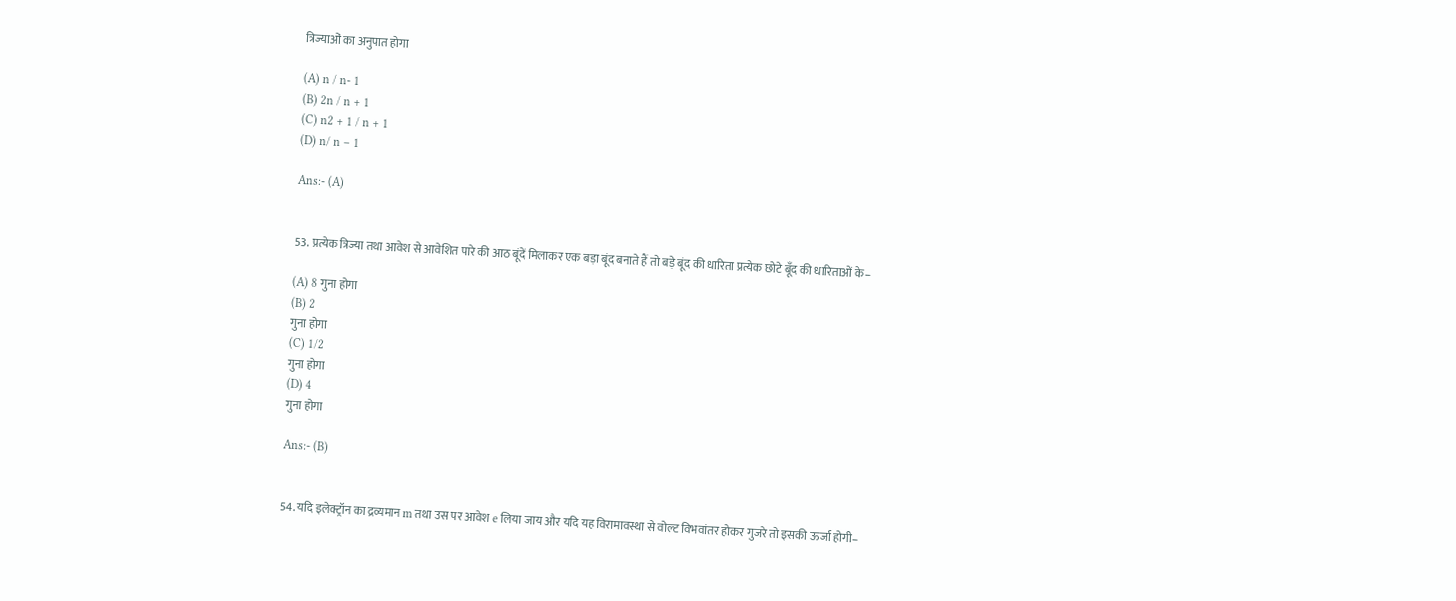त्रिज्याओं का अनुपात होगा

(A) n / n- 1
(B) 2n / n + 1
(C) n2 + 1 / n + 1
(D) n/ n – 1

Ans:- (A)


53. प्रत्येक त्रिज्या तथा आवेश से आवेशित पारे की आठ बूंदें मिलाकर एक बड़ा बूंद बनाते हैं तो बड़े बूंद की धारिता प्रत्येक छोटे बूँद की धारिताओं के–

(A) 8 गुना होगा
(B) 2
गुना होगा
(C) 1/2
गुना होगा
(D) 4
गुना होगा

Ans:- (B)


54. यदि इलेक्ट्रॉन का द्रव्यमान m तथा उस पर आवेश e लिया जाय और यदि यह विरामावस्था से वोल्ट विभवांतर होकर गुजरे तो इसकी ऊर्जा होगी–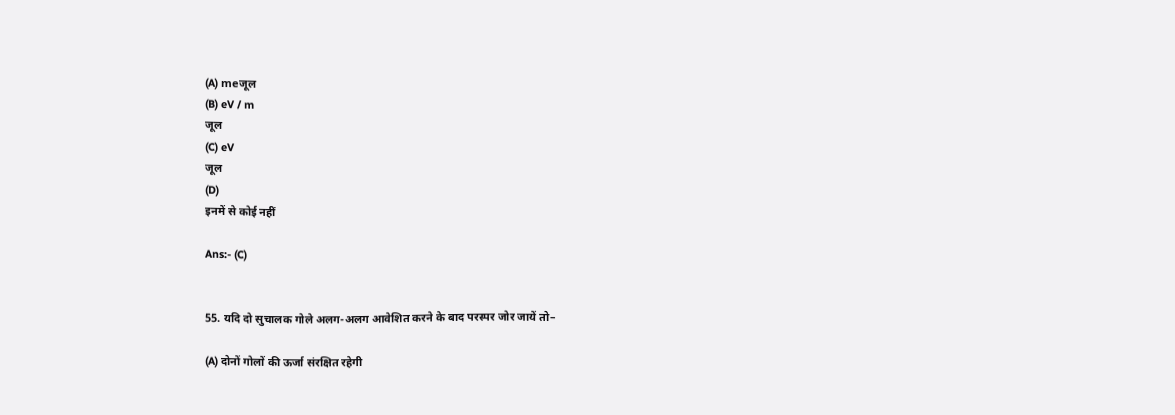(A) meजूल
(B) eV / m
जूल
(C) eV
जूल
(D)
इनमें से कोई नहीं

Ans:- (C)


55. यदि दो सुचालक गोले अलग-अलग आवेशित करने के बाद परस्पर जोर जायें तो–

(A) दोनों गोलों की ऊर्जा संरक्षित रहेगी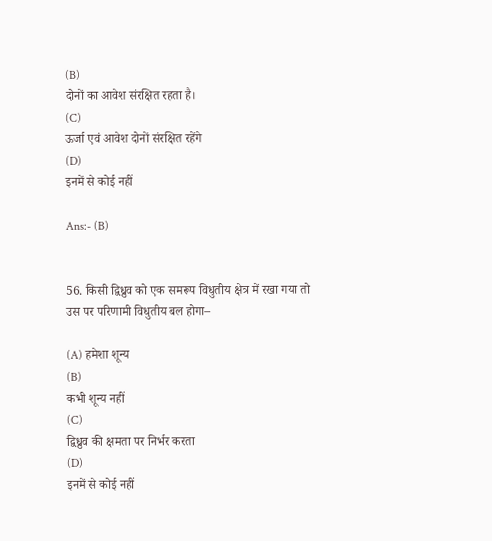(B)
दोनों का आवेश संरक्षित रहता है।
(C)
ऊर्जा एवं आवेश दोनों संरक्षित रहेंगे
(D)
इनमें से कोई नहीं

Ans:- (B)


56. किसी द्विध्रुव को एक समरूप विधुतीय क्षेत्र में रखा गया तो उस पर परिणामी विधुतीय बल होगा–

(A) हमेशा शून्य
(B)
कभी शून्य नहीं
(C)
द्विध्रुव की क्षमता पर निर्भर करता
(D)
इनमें से कोई नहीं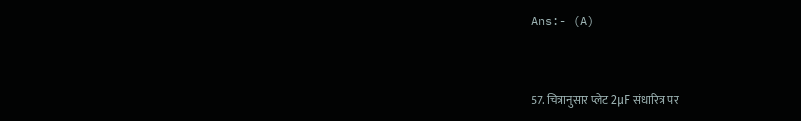Ans:- (A)


57. चित्रानुसार प्लेट 2μF संधारित्र पर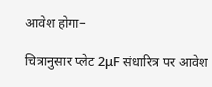आवेश होगा–

चित्रानुसार प्लेट 2μF संधारित्र पर आवेश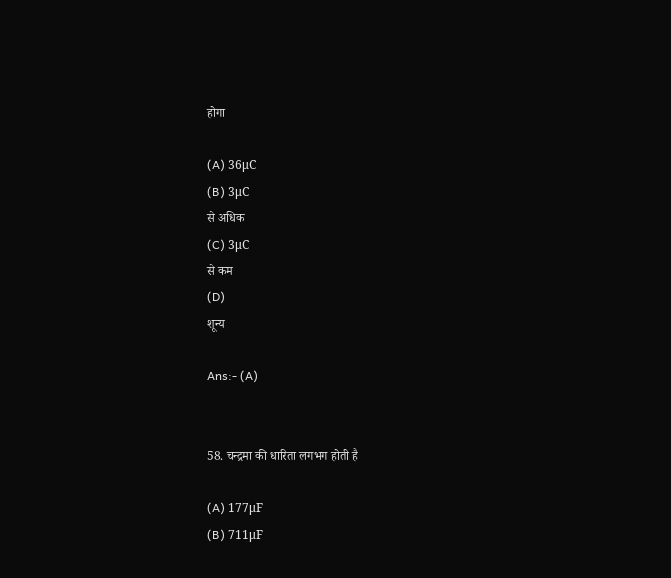होगा

(A) 36μC
(B) 3μC
से अधिक
(C) 3μC
से कम
(D)
शून्य

Ans:- (A)


58. चन्द्रमा की धारिता लगभग होती है

(A) 177μF
(B) 711μF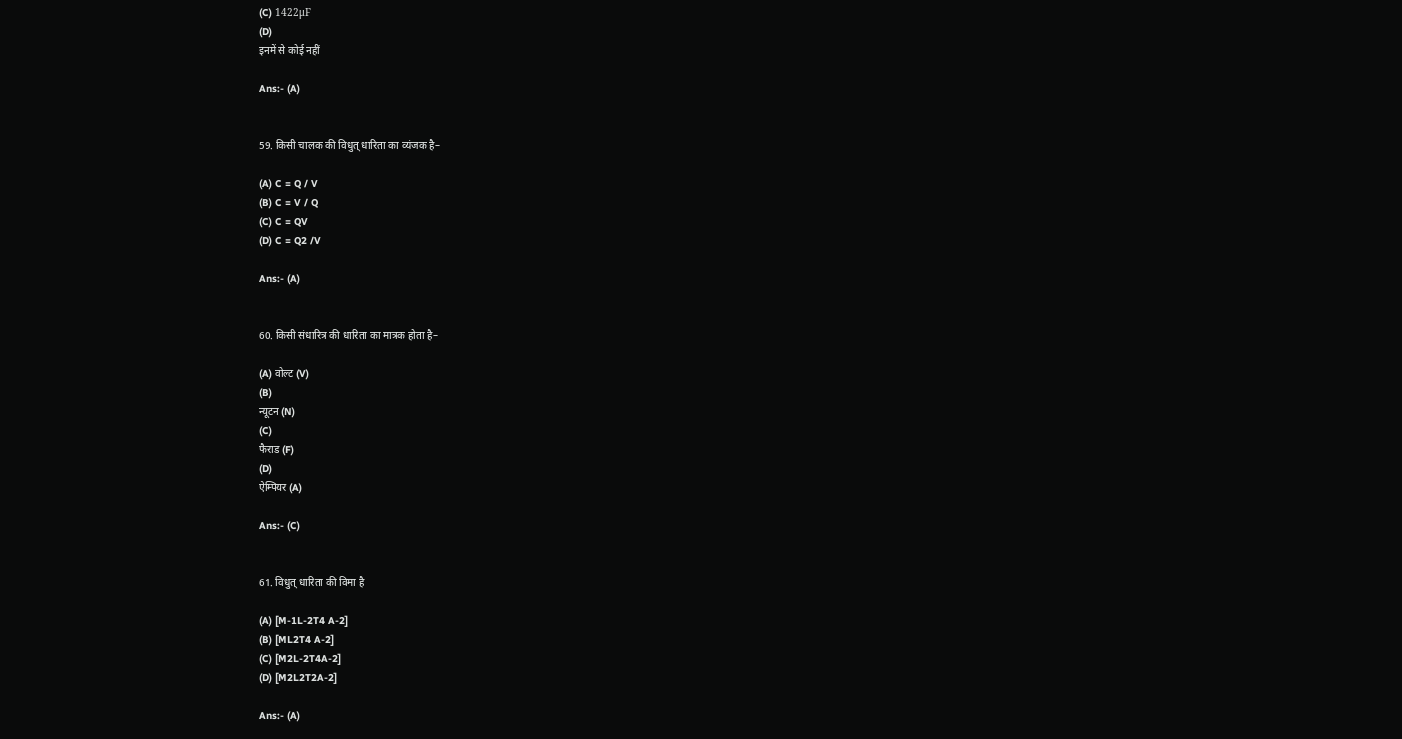(C) 1422μF
(D)
इनमें से कोई नहीं

Ans:- (A)


59. किसी चालक की विधुत् धारिता का व्यंजक है–

(A) C = Q / V
(B) C = V / Q
(C) C = QV
(D) C = Q2 /V

Ans:- (A)


60. किसी संधारित्र की धारिता का मात्रक होता है–

(A) वोल्ट (V)
(B)
न्यूटन (N)
(C)
फैराड (F)
(D)
ऐम्पियर (A)

Ans:- (C)


61. विधुत् धारिता की विमा है

(A) [M-1L-2T4 A-2]
(B) [ML2T4 A-2]
(C) [M2L-2T4A-2]
(D) [M2L2T2A-2]

Ans:- (A)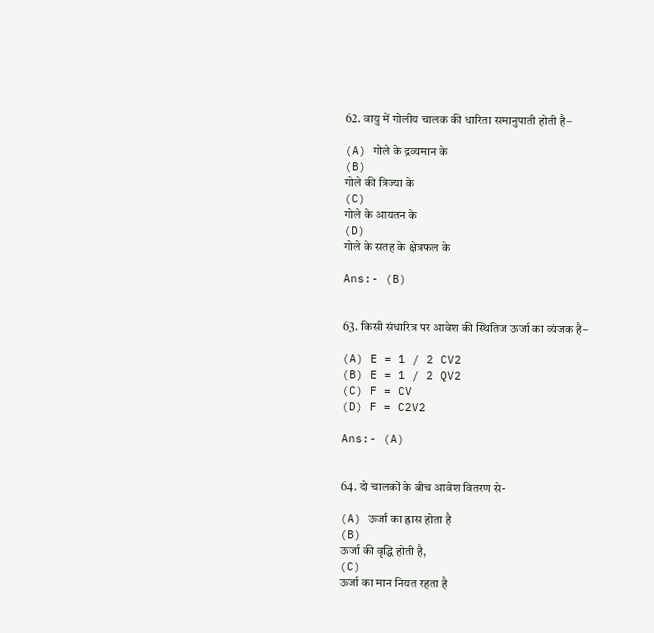62. वायु में गोलीय चालक की धारिता समानुपाती होती है–

(A) गोले के द्रव्यमान के
(B)
गोले की त्रिज्या के
(C)
गोले के आयतन के
(D)
गोले के सतह के क्षेत्रफल के

Ans:- (B)


63. किसी संधारित्र पर आवेश की स्थितिज ऊर्जा का व्यंजक है–

(A) E = 1 / 2 CV2
(B) E = 1 / 2 QV2
(C) F = CV
(D) F = C2V2

Ans:- (A)


64. दो चालकों के बीच आवेश वितरण से-

(A) ऊर्जा का ह्रास होता है
(B)
ऊर्जा की वृद्धि होती है,
(C)
ऊर्जा का मान नियत रहता है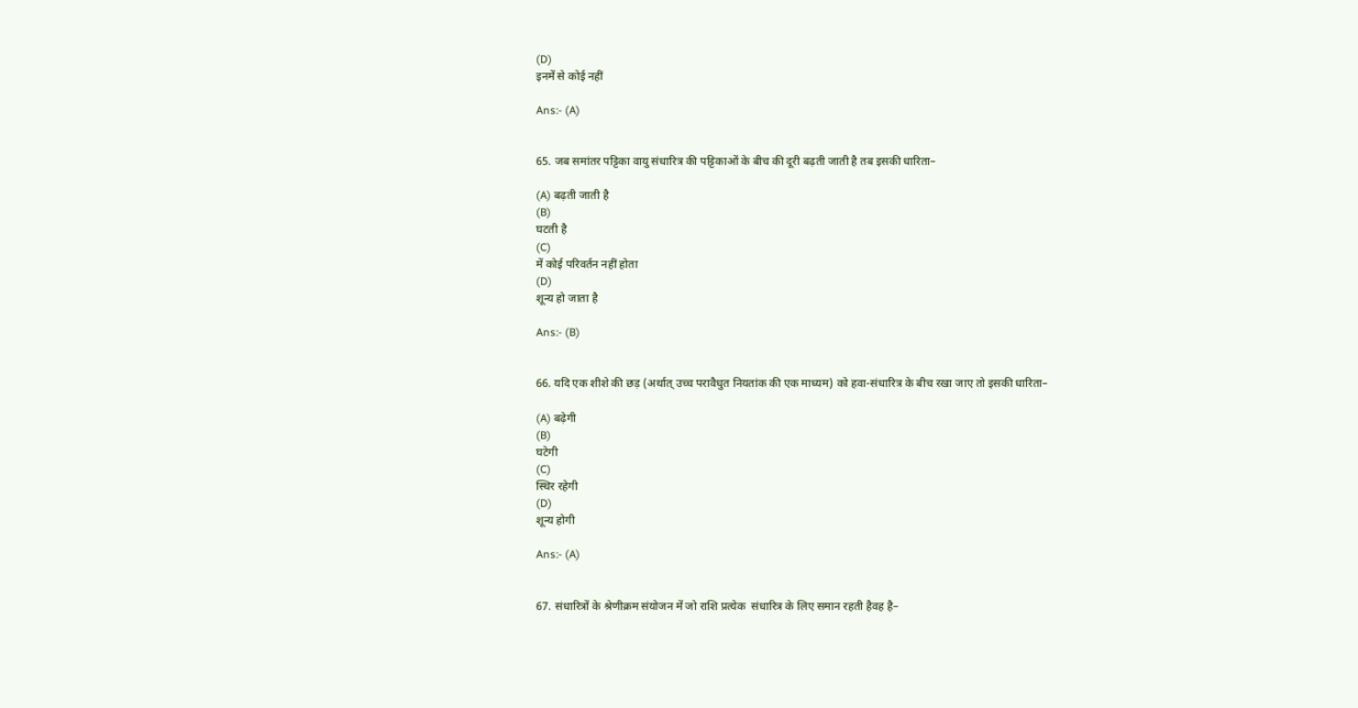(D)
इनमें से कोई नहीं

Ans:- (A)


65. जब समांतर पट्टिका वायु संधारित्र की पट्टिकाओं के बीच की दूरी बढ़ती जाती है तब इसकी धारिता–

(A) बढ़ती जाती है
(B)
घटती है
(C)
में कोई परिवर्तन नहीं होता
(D)
शून्य हो जाता है

Ans:- (B)


66. यदि एक शीशे की छड़ (अर्थात् उच्च परावैधुत नियतांक की एक माध्यम) को हवा-संधारित्र के बीच रखा जाए तो इसकी धारिता–

(A) बढ़ेगी
(B)
घटेगी
(C)
स्थिर रहेगी
(D)
शून्य होगी

Ans:- (A)


67. संधारित्रों के श्रेणीक्रम संयोजन में जो राशि प्रत्येक  संधारित्र के लिए समान रहती हैवह है–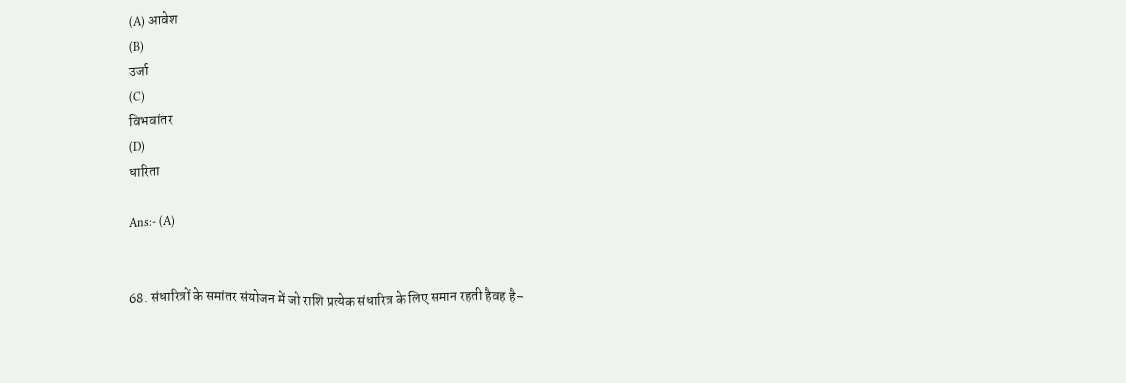(A) आवेश
(B)
उर्जा
(C)
विभवांतर
(D)
धारिता

Ans:- (A)


68. संधारित्रों के समांतर संयोजन में जो राशि प्रत्येक संधारित्र के लिए समान रहती हैवह है–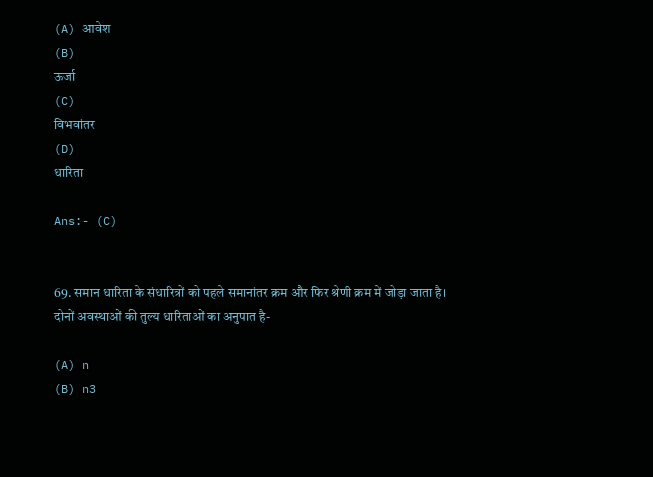(A) आवेश
(B)
ऊर्जा
(C)
विभवांतर
(D)
धारिता

Ans:- (C)


69. समान धारिता के संधारित्रों को पहले समानांतर क्रम और फिर श्रेणी क्रम में जोड़ा जाता है। दोनों अवस्थाओं की तुल्य धारिताओं का अनुपात है-

(A) n
(B) n3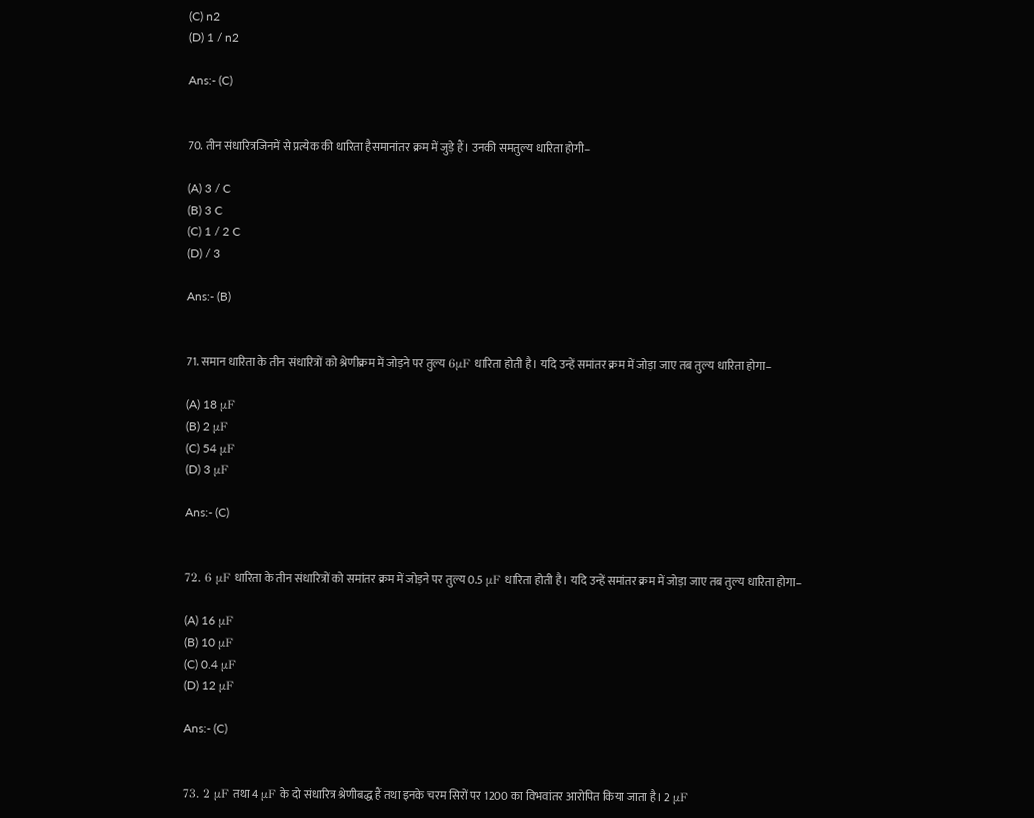(C) n2
(D) 1 / n2

Ans:- (C)


70. तीन संधारित्रजिनमें से प्रत्येक की धारिता हैसमानांतर क्रम में जुड़े हैं। उनकी समतुल्य धारिता होगी–

(A) 3 / C
(B) 3 C
(C) 1 / 2 C
(D) / 3

Ans:- (B)


71. समान धारिता के तीन संधारित्रों को श्रेणीक्रम में जोड़ने पर तुल्य 6μF धारिता होती है। यदि उन्हें समांतर क्रम में जोड़ा जाए तब तुल्य धारिता होगा–

(A) 18 μF
(B) 2 μF
(C) 54 μF
(D) 3 μF

Ans:- (C)


72. 6 μF धारिता के तीन संधारित्रों को समांतर क्रम में जोड़ने पर तुल्य 0.5 μF धारिता होती है। यदि उन्हें समांतर क्रम में जोड़ा जाए तब तुल्य धारिता होगा–

(A) 16 μF
(B) 10 μF
(C) 0.4 μF
(D) 12 μF

Ans:- (C)


73. 2 μF तथा 4 μF के दो संधारित्र श्रेणीबद्ध हैं तथा इनके चरम सिरों पर 1200 का विभवांतर आरोपित किया जाता है। 2 μF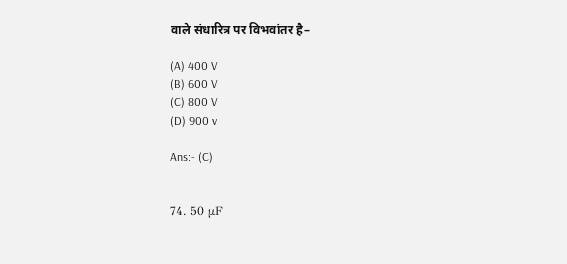वाले संधारित्र पर विभवांतर है–

(A) 400 V
(B) 600 V
(C) 800 V
(D) 900 v

Ans:- (C)


74. 50 μF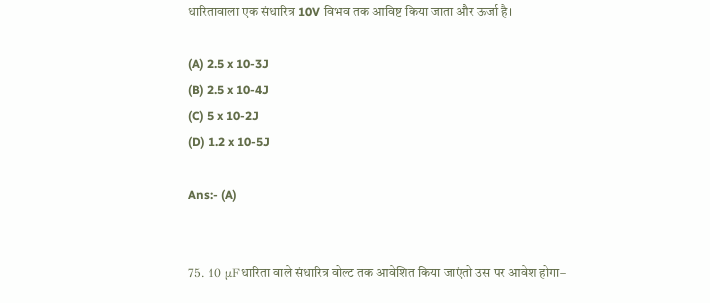धारितावाला एक संधारित्र 10V विभव तक आविष्ट किया जाता और ऊर्जा है।

(A) 2.5 x 10-3J
(B) 2.5 x 10-4J
(C) 5 x 10-2J
(D) 1.2 x 10-5J

Ans:- (A)


75. 10 μFधारिता वाले संधारित्र वोल्ट तक आवेशित किया जाएंतो उस पर आवेश होगा–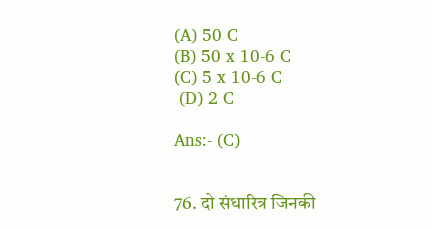(A) 50 C
(B) 50 x 10-6 C
(C) 5 x 10-6 C
 (D) 2 C

Ans:- (C)


76. दो संधारित्र जिनकी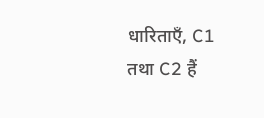धारिताएँ, C1 तथा C2 हैं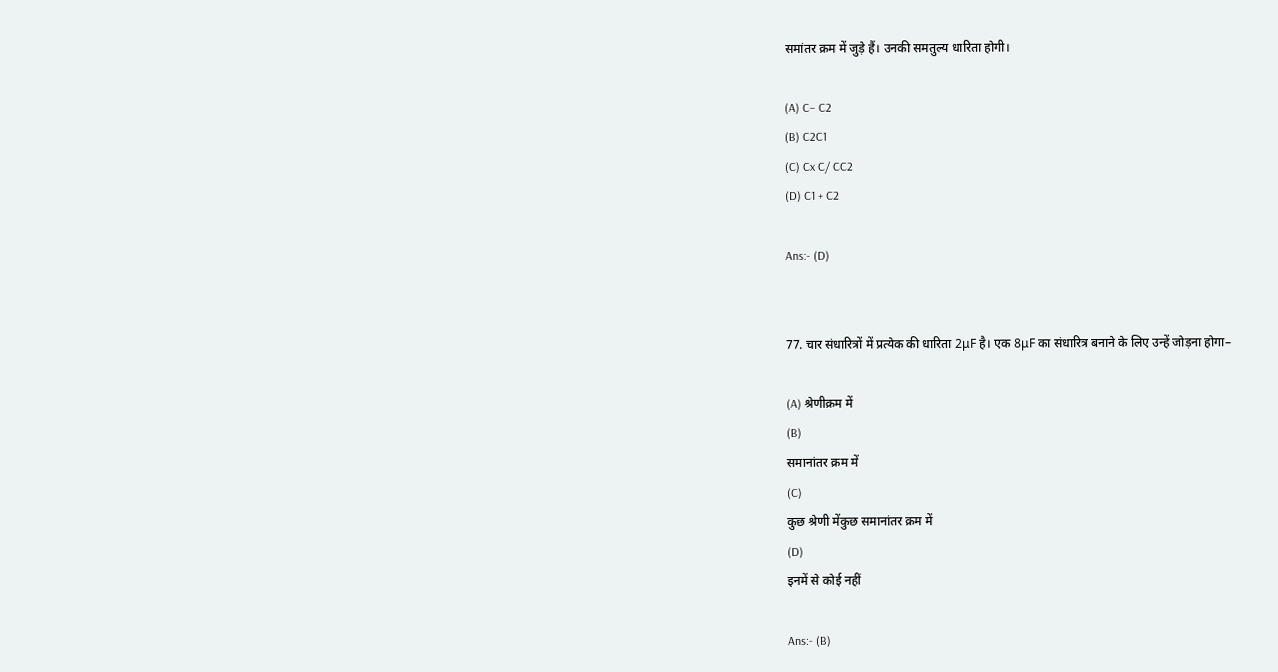समांतर क्रम में जुड़े हैं। उनकी समतुल्य धारिता होगी।

(A) C– C2
(B) C2C1
(C) Cx C/ CC2
(D) C1 + C2

Ans:- (D)


77. चार संधारित्रों में प्रत्येक की धारिता 2μF है। एक 8μF का संधारित्र बनाने के लिए उन्हें जोड़ना होगा–

(A) श्रेणीक्रम में
(B)
समानांतर क्रम में
(C)
कुछ श्रेणी मेंकुछ समानांतर क्रम में
(D)
इनमें से कोई नहीं

Ans:- (B)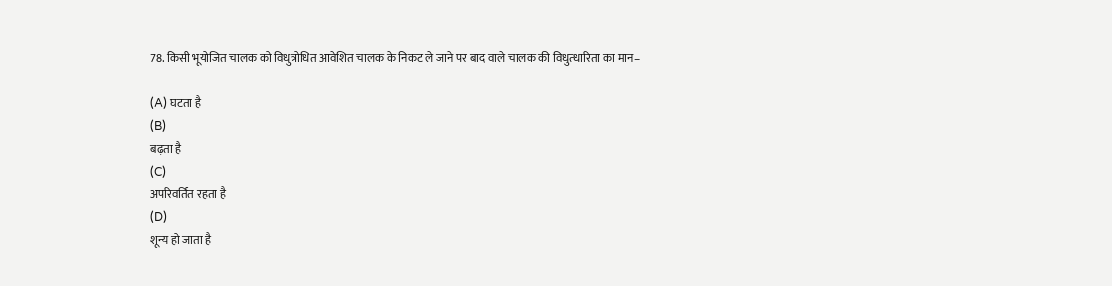78. किसी भूयोजित चालक को विधुत्रोधित आवेशित चालक के निकट ले जाने पर बाद वाले चालक की विधुत्धारिता का मान–

(A) घटता है
(B)
बढ़ता है
(C)
अपरिवर्तित रहता है
(D)
शून्य हो जाता है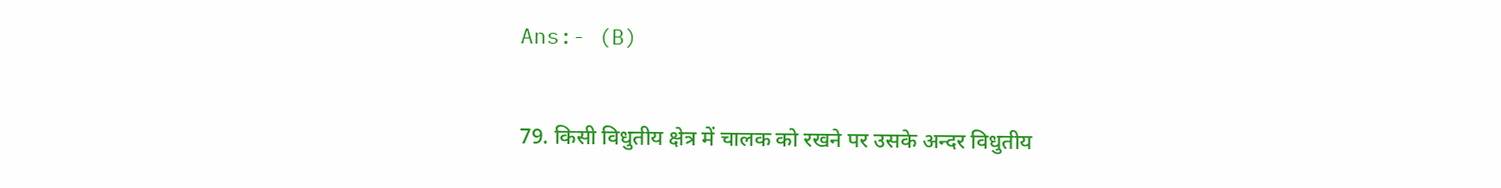Ans:- (B)


79. किसी विधुतीय क्षेत्र में चालक को रखने पर उसके अन्दर विधुतीय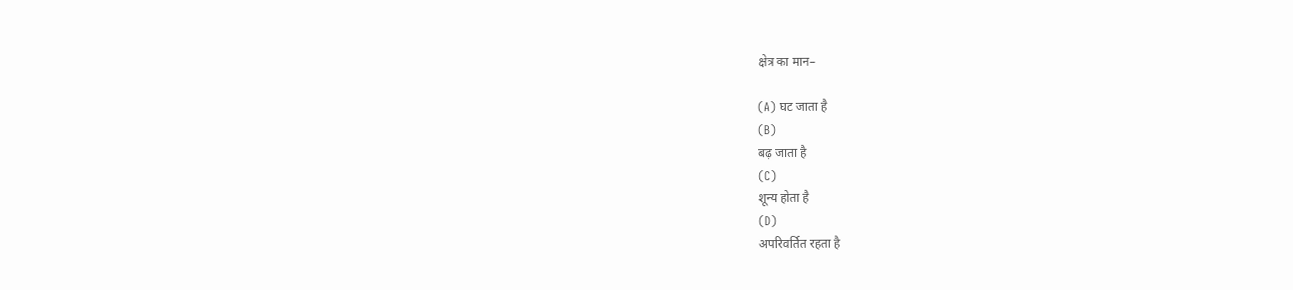क्षेत्र का मान–

(A) घट जाता है
(B)
बढ़ जाता है
(C)
शून्य होता है
(D)
अपरिवर्तित रहता है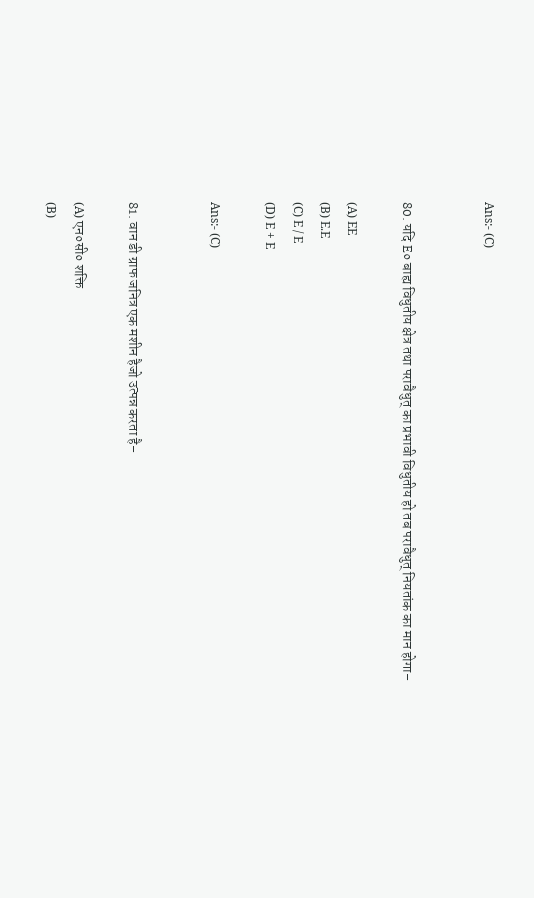Ans:- (C)


80. यदि E० बाह्य विधुतीय क्षेत्र तथा परावैधुत् का प्रभावी विधुतीय हो तब परावैधुत् नियतांक का मान होगा–

(A) EE
(B) E.E
(C) E / E
(D) E + E

Ans:- (C)


81. वान डी ग्राफ जनित्र एक मशीन हैजो उत्पन्न करता है–

(A) एन०सी० शक्ति
(B)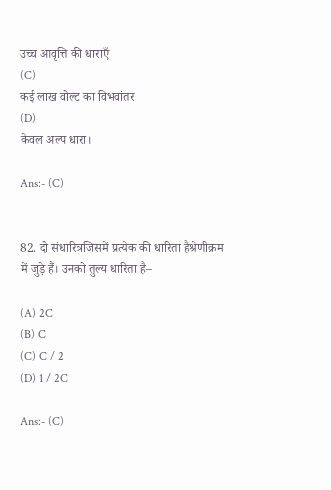उच्च आवृत्ति की धाराएँ
(C)
कई लाख वोल्ट का विभवांतर
(D)
केवल अल्प धारा।

Ans:- (C)


82. दो संधारित्रजिसमें प्रत्येक की धारिता हैश्रेणीक्रम में जुड़े हैं। उनको तुल्य धारिता है–

(A) 2C
(B) C
(C) C / 2
(D) 1 / 2C

Ans:- (C)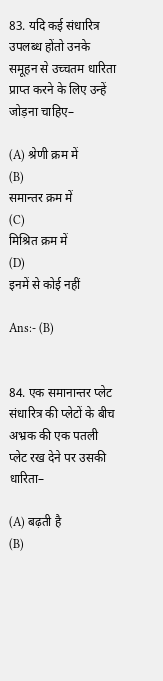83. यदि कई संधारित्र उपलब्ध होंतो उनके समूहन से उच्चतम धारिता प्राप्त करने के लिए उन्हें जोड़ना चाहिए–

(A) श्रेणी क्रम में
(B)
समान्तर क्रम में
(C)
मिश्रित क्रम में
(D)
इनमें से कोई नहीं

Ans:- (B)


84. एक समानान्तर प्लेट संधारित्र की प्लेटों के बीच अभ्रक की एक पतली प्लेट रख देने पर उसकी धारिता–

(A) बढ़ती है
(B)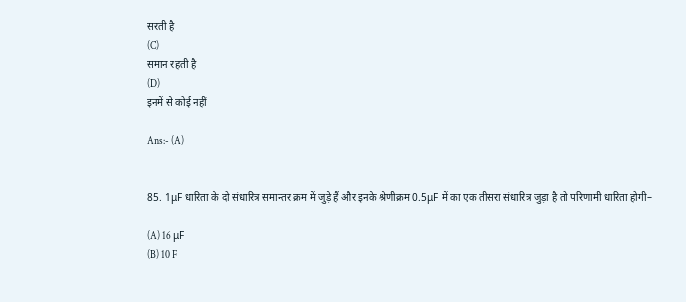सरती है
(C)
समान रहती है
(D)
इनमें से कोई नहीं

Ans:- (A)


85. 1μF धारिता के दो संधारित्र समान्तर क्रम में जुड़े हैं और इनके श्रेणीक्रम 0.5μF में का एक तीसरा संधारित्र जुड़ा है तो परिणामी धारिता होगी–

(A) 16 μF
(B) 10 F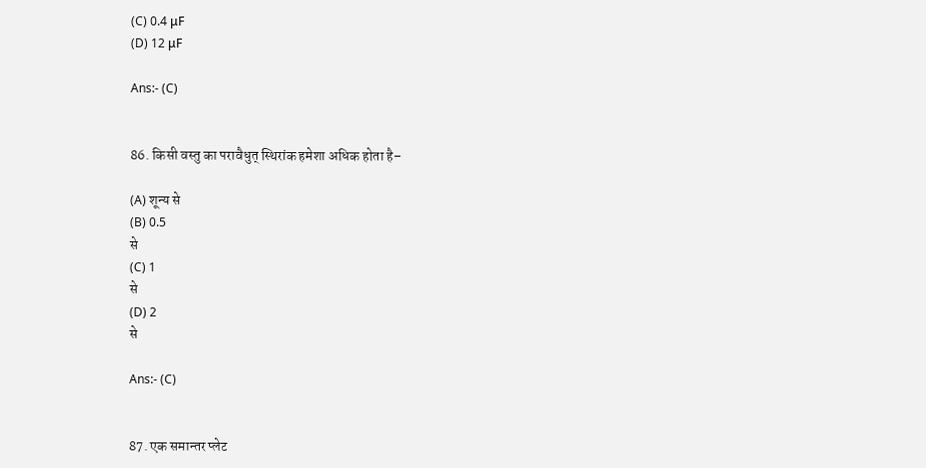(C) 0.4 μF
(D) 12 μF

Ans:- (C)


86. किसी वस्तु का परावैधुत् स्थिरांक हमेशा अधिक होता है–

(A) शून्य से
(B) 0.5
से
(C) 1
से
(D) 2
से

Ans:- (C)


87. एक समान्तर प्लेट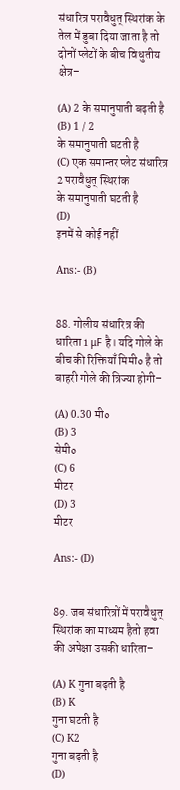संधारित्र परावैधुत् स्थिरांक के तेल में डुबा दिया जाता है तो दोनों प्लेटों के बीच विधुतीय क्षेत्र–

(A) 2 के समानुपाती बढ़ती है
(B) 1 / 2
के समानुपाती घटती है
(C) एक समान्तर प्लेट संधारित्र 2 परावैधुत् स्थिरांक
के समानुपाती घटती है
(D)
इनमें से कोई नहीं

Ans:- (B)


88. गोलीय संधारित्र की धारिता 1 μF है। यदि गोले के बीच की रिक्तियाँ मिमी० है तो बाहरी गोले की त्रिज्या होगी–

(A) 0.30 मी०
(B) 3
सेमी०
(C) 6
मीटर
(D) 3
मीटर

Ans:- (D)


89. जब संधारित्रों में परावैधुत् स्थिरांक का माध्यम हैतो हवा की अपेक्षा उसकी धारिता–

(A) K गुना बढ़ती है
(B) K
गुना घटती है
(C) K2
गुना बढ़ती है
(D)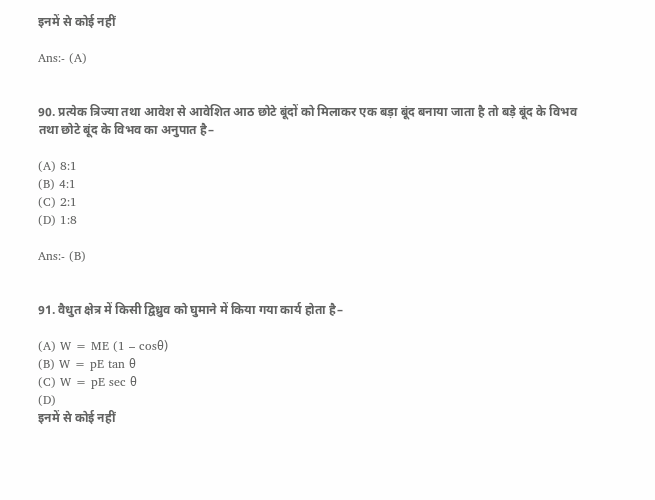इनमें से कोई नहीं

Ans:- (A)


90. प्रत्येक त्रिज्या तथा आवेश से आवेशित आठ छोटे बूंदों को मिलाकर एक बड़ा बूंद बनाया जाता है तो बड़े बूंद के विभव तथा छोटे बूंद के विभव का अनुपात है–

(A) 8:1
(B) 4:1
(C) 2:1
(D) 1:8

Ans:- (B)


91. वैधुत क्षेत्र में किसी द्विध्रुव को घुमाने में किया गया कार्य होता है–

(A) W = ME (1 – cosθ)
(B) W = pE tan θ
(C) W = pE sec θ
(D)
इनमें से कोई नहीं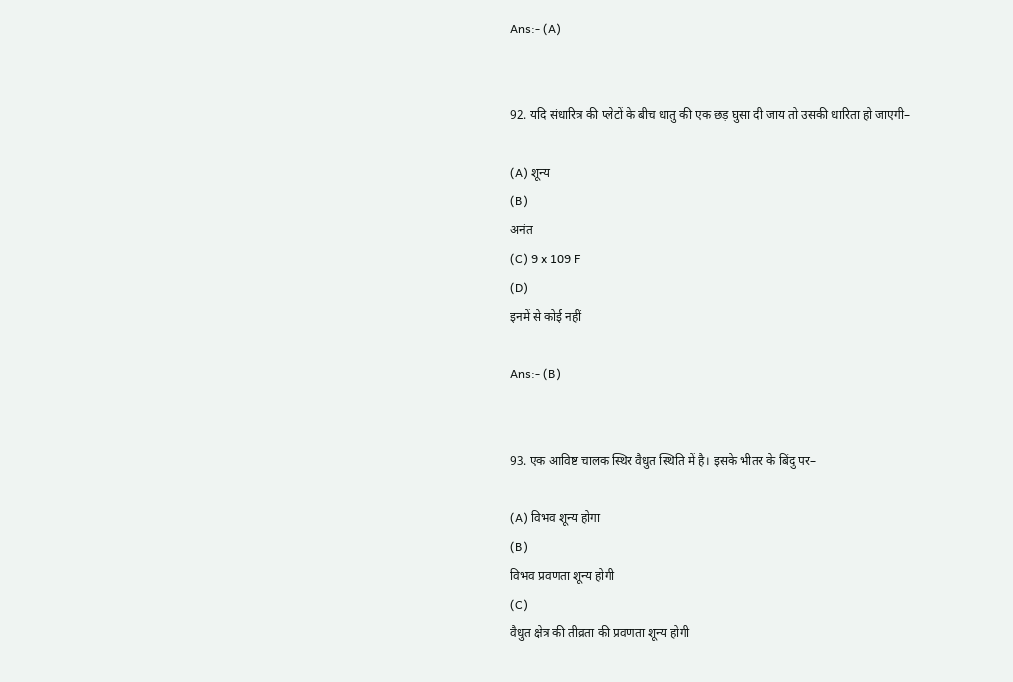Ans:- (A)


92. यदि संधारित्र की प्लेटों के बीच धातु की एक छड़ घुसा दी जाय तो उसकी धारिता हो जाएगी–

(A) शून्य
(B)
अनंत
(C) 9 x 109 F
(D)
इनमें से कोई नहीं

Ans:- (B)


93. एक आविष्ट चालक स्थिर वैधुत स्थिति में है। इसके भीतर के बिंदु पर–

(A) विभव शून्य होगा
(B)
विभव प्रवणता शून्य होगी
(C)
वैधुत क्षेत्र की तीव्रता की प्रवणता शून्य होगी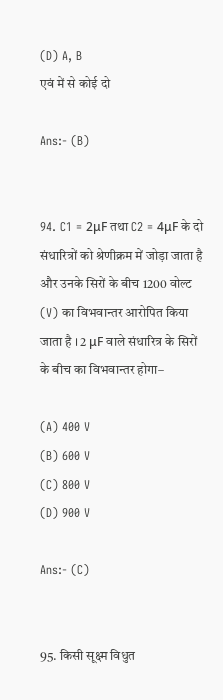(D) A, B
एवं में से कोई दो

Ans:- (B)


94. C1 = 2μF तथा C2 = 4μF के दो संधारित्रों को श्रेणीक्रम में जोड़ा जाता है और उनके सिरों के बीच 1200 वोल्ट (V) का विभवान्तर आरोपित किया जाता है । 2 μF वाले संधारित्र के सिरों के बीच का विभवान्तर होगा–

(A) 400 V
(B) 600 V
(C) 800 V
(D) 900 V

Ans:- (C)


95. किसी सूक्ष्म विधुत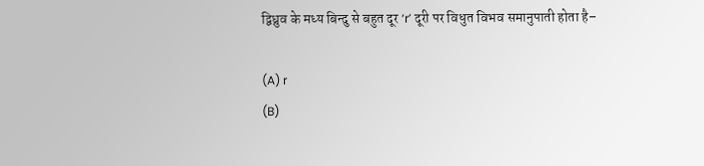द्विध्रुव के मध्य बिन्दु से बहुत दूर ‘r’ दूरी पर विधुत विभव समानुपाती होता है–

(A) r
(B)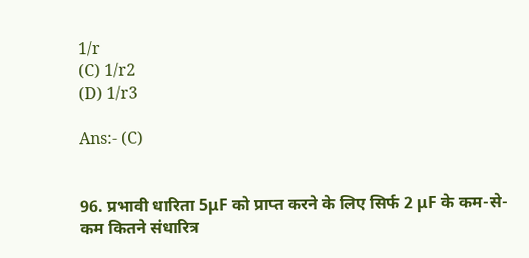1/r
(C) 1/r2
(D) 1/r3

Ans:- (C)


96. प्रभावी धारिता 5μF को प्राप्त करने के लिए सिर्फ 2 μF के कम-से-कम कितने संधारित्र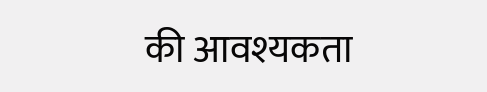की आवश्यकता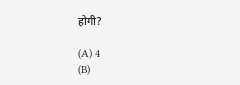होगी?

(A) 4
(B)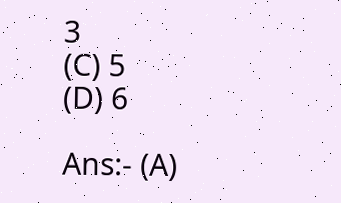3
(C) 5
(D) 6

Ans:- (A)